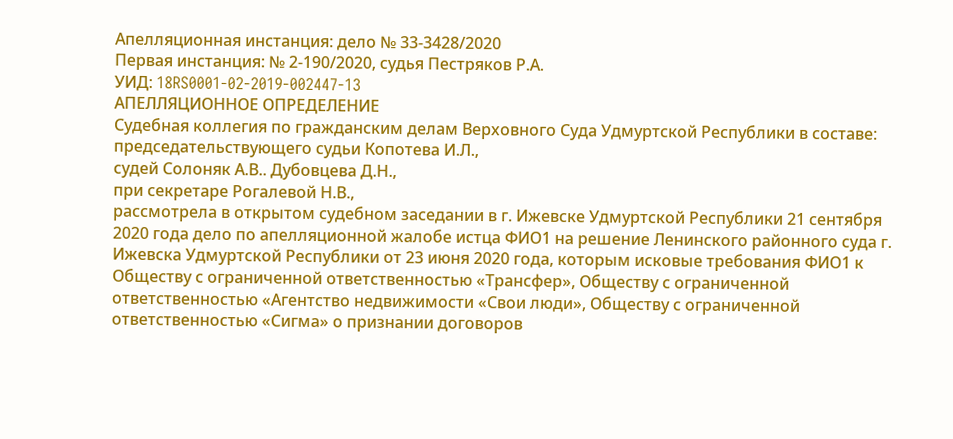Апелляционная инстанция: дело № 33-3428/2020
Первая инстанция: № 2-190/2020, судья Пестряков Р.А.
УИД: 18RS0001-02-2019-002447-13
АПЕЛЛЯЦИОННОЕ ОПРЕДЕЛЕНИЕ
Судебная коллегия по гражданским делам Верховного Суда Удмуртской Республики в составе:
председательствующего судьи Копотева И.Л.,
судей Солоняк А.В.. Дубовцева Д.Н.,
при секретаре Рогалевой Н.В.,
рассмотрела в открытом судебном заседании в г. Ижевске Удмуртской Республики 21 сентября 2020 года дело по апелляционной жалобе истца ФИО1 на решение Ленинского районного суда г. Ижевска Удмуртской Республики от 23 июня 2020 года, которым исковые требования ФИО1 к Обществу с ограниченной ответственностью «Трансфер», Обществу с ограниченной ответственностью «Агентство недвижимости «Свои люди», Обществу с ограниченной ответственностью «Сигма» о признании договоров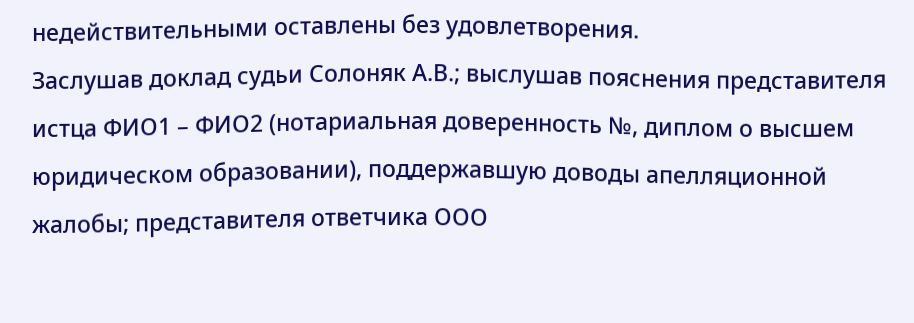недействительными оставлены без удовлетворения.
Заслушав доклад судьи Солоняк А.В.; выслушав пояснения представителя истца ФИО1 – ФИО2 (нотариальная доверенность №, диплом о высшем юридическом образовании), поддержавшую доводы апелляционной жалобы; представителя ответчика ООО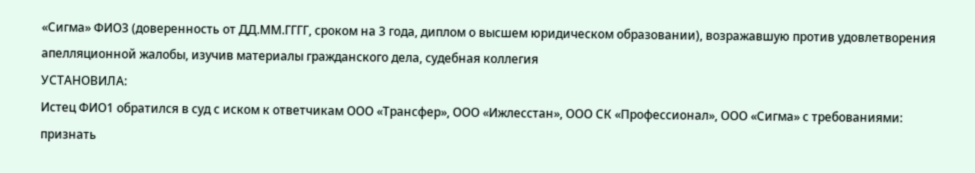«Сигма» ФИО3 (доверенность от ДД.ММ.ГГГГ, сроком на 3 года, диплом о высшем юридическом образовании), возражавшую против удовлетворения апелляционной жалобы, изучив материалы гражданского дела, судебная коллегия
УСТАНОВИЛА:
Истец ФИО1 обратился в суд с иском к ответчикам ООО «Трансфер», ООО «Ижлесстан», ООО СК «Профессионал», ООО «Сигма» с требованиями:
признать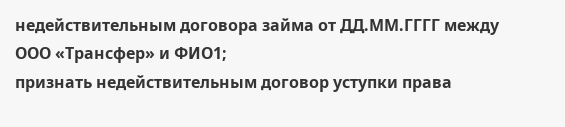недействительным договора займа от ДД.ММ.ГГГГ между ООО «Трансфер» и ФИО1;
признать недействительным договор уступки права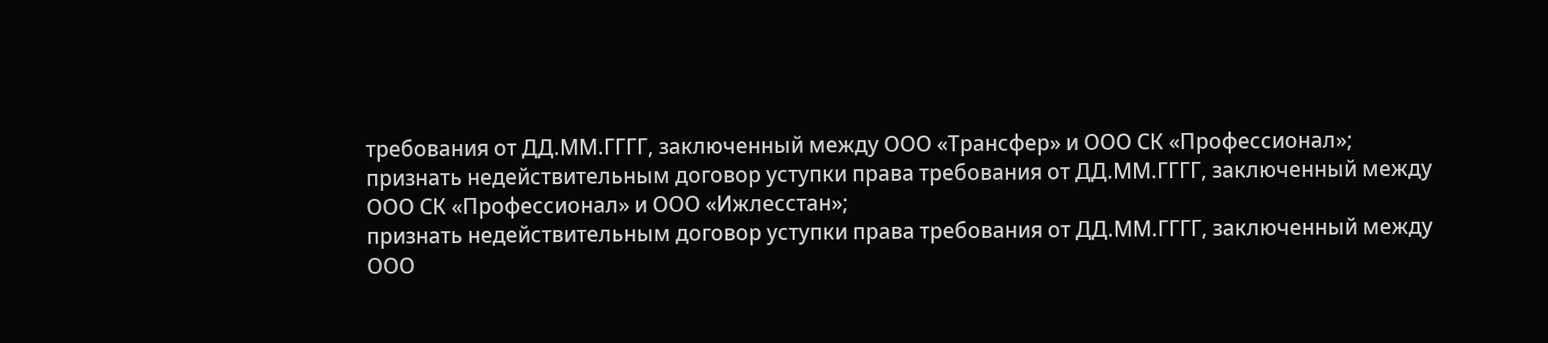требования от ДД.ММ.ГГГГ, заключенный между ООО «Трансфер» и ООО СК «Профессионал»;
признать недействительным договор уступки права требования от ДД.ММ.ГГГГ, заключенный между ООО СК «Профессионал» и ООО «Ижлесстан»;
признать недействительным договор уступки права требования от ДД.ММ.ГГГГ, заключенный между ООО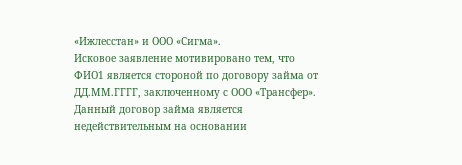«Ижлесстан» и ООО «Сигма».
Исковое заявление мотивировано тем, что ФИО1 является стороной по договору займа от ДД.ММ.ГГГГ, заключенному с ООО «Трансфер». Данный договор займа является недействительным на основании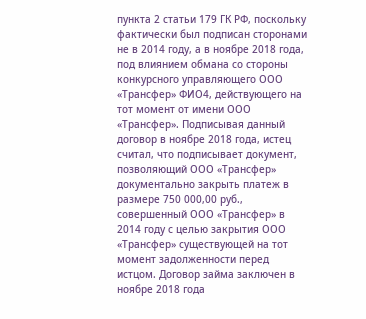пункта 2 статьи 179 ГК РФ, поскольку фактически был подписан сторонами не в 2014 году, а в ноябре 2018 года, под влиянием обмана со стороны конкурсного управляющего ООО «Трансфер» ФИО4, действующего на тот момент от имени ООО «Трансфер». Подписывая данный договор в ноябре 2018 года, истец считал, что подписывает документ, позволяющий ООО «Трансфер» документально закрыть платеж в размере 750 000,00 руб., совершенный ООО «Трансфер» в 2014 году с целью закрытия ООО «Трансфер» существующей на тот момент задолженности перед истцом. Договор займа заключен в ноябре 2018 года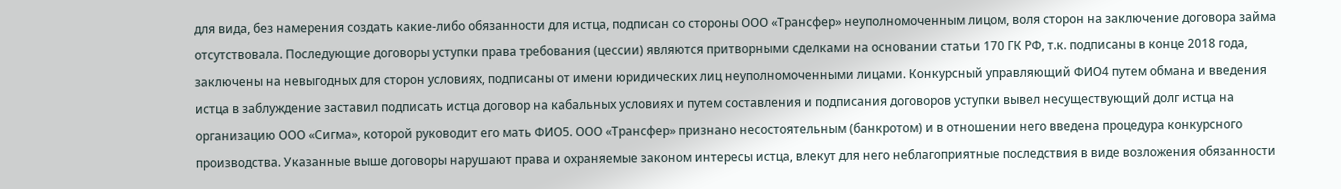для вида, без намерения создать какие-либо обязанности для истца, подписан со стороны ООО «Трансфер» неуполномоченным лицом, воля сторон на заключение договора займа отсутствовала. Последующие договоры уступки права требования (цессии) являются притворными сделками на основании статьи 170 ГК РФ, т.к. подписаны в конце 2018 года, заключены на невыгодных для сторон условиях, подписаны от имени юридических лиц неуполномоченными лицами. Конкурсный управляющий ФИО4 путем обмана и введения истца в заблуждение заставил подписать истца договор на кабальных условиях и путем составления и подписания договоров уступки вывел несуществующий долг истца на организацию ООО «Сигма», которой руководит его мать ФИО5. ООО «Трансфер» признано несостоятельным (банкротом) и в отношении него введена процедура конкурсного производства. Указанные выше договоры нарушают права и охраняемые законом интересы истца, влекут для него неблагоприятные последствия в виде возложения обязанности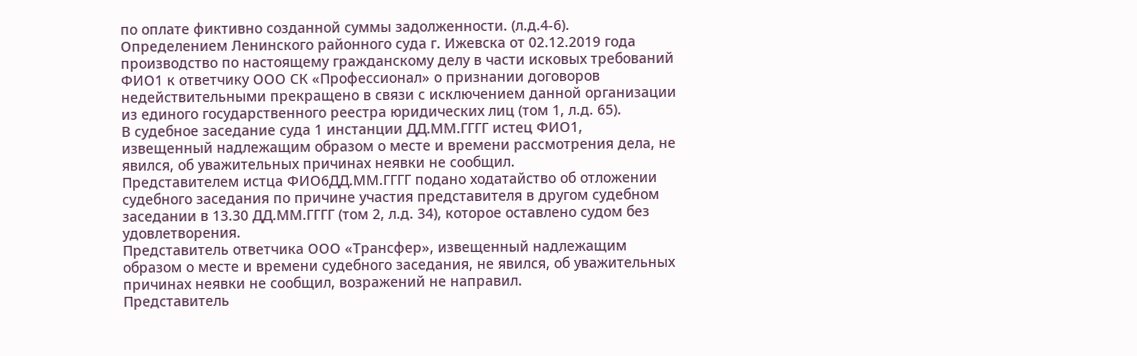по оплате фиктивно созданной суммы задолженности. (л.д.4-6).
Определением Ленинского районного суда г. Ижевска от 02.12.2019 года производство по настоящему гражданскому делу в части исковых требований ФИО1 к ответчику ООО СК «Профессионал» о признании договоров недействительными прекращено в связи с исключением данной организации из единого государственного реестра юридических лиц (том 1, л.д. 65).
В судебное заседание суда 1 инстанции ДД.ММ.ГГГГ истец ФИО1, извещенный надлежащим образом о месте и времени рассмотрения дела, не явился, об уважительных причинах неявки не сообщил.
Представителем истца ФИО6ДД.ММ.ГГГГ подано ходатайство об отложении судебного заседания по причине участия представителя в другом судебном заседании в 13.30 ДД.ММ.ГГГГ (том 2, л.д. 34), которое оставлено судом без удовлетворения.
Представитель ответчика ООО «Трансфер», извещенный надлежащим образом о месте и времени судебного заседания, не явился, об уважительных причинах неявки не сообщил, возражений не направил.
Представитель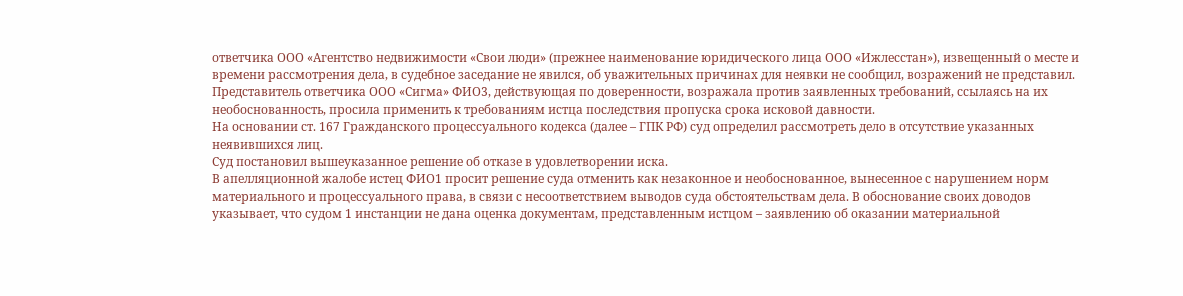ответчика ООО «Агентство недвижимости «Свои люди» (прежнее наименование юридического лица ООО «Ижлесстан»), извещенный о месте и времени рассмотрения дела, в судебное заседание не явился, об уважительных причинах для неявки не сообщил, возражений не представил.
Представитель ответчика ООО «Сигма» ФИО3, действующая по доверенности, возражала против заявленных требований, ссылаясь на их необоснованность, просила применить к требованиям истца последствия пропуска срока исковой давности.
На основании ст. 167 Гражданского процессуального кодекса (далее – ГПК РФ) суд определил рассмотреть дело в отсутствие указанных неявившихся лиц.
Суд постановил вышеуказанное решение об отказе в удовлетворении иска.
В апелляционной жалобе истец ФИО1 просит решение суда отменить как незаконное и необоснованное, вынесенное с нарушением норм материального и процессуального права, в связи с несоответствием выводов суда обстоятельствам дела. В обоснование своих доводов указывает, что судом 1 инстанции не дана оценка документам, представленным истцом – заявлению об оказании материальной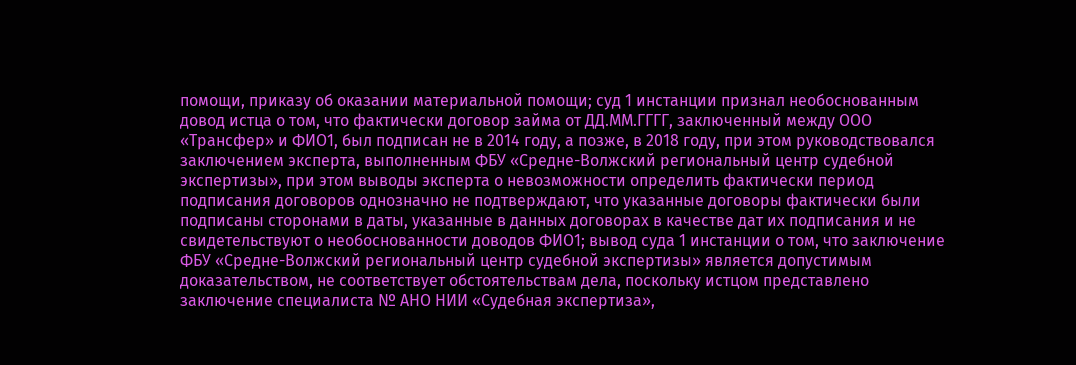помощи, приказу об оказании материальной помощи; суд 1 инстанции признал необоснованным довод истца о том, что фактически договор займа от ДД.ММ.ГГГГ, заключенный между ООО «Трансфер» и ФИО1, был подписан не в 2014 году, а позже, в 2018 году, при этом руководствовался заключением эксперта, выполненным ФБУ «Средне-Волжский региональный центр судебной экспертизы», при этом выводы эксперта о невозможности определить фактически период подписания договоров однозначно не подтверждают, что указанные договоры фактически были подписаны сторонами в даты, указанные в данных договорах в качестве дат их подписания и не свидетельствуют о необоснованности доводов ФИО1; вывод суда 1 инстанции о том, что заключение ФБУ «Средне-Волжский региональный центр судебной экспертизы» является допустимым доказательством, не соответствует обстоятельствам дела, поскольку истцом представлено заключение специалиста № АНО НИИ «Судебная экспертиза»,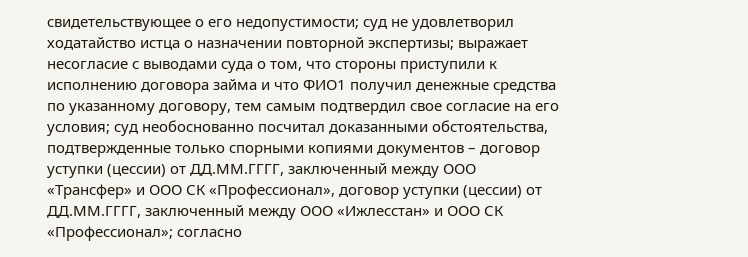свидетельствующее о его недопустимости; суд не удовлетворил ходатайство истца о назначении повторной экспертизы; выражает несогласие с выводами суда о том, что стороны приступили к исполнению договора займа и что ФИО1 получил денежные средства по указанному договору, тем самым подтвердил свое согласие на его условия; суд необоснованно посчитал доказанными обстоятельства, подтвержденные только спорными копиями документов – договор уступки (цессии) от ДД.ММ.ГГГГ, заключенный между ООО «Трансфер» и ООО СК «Профессионал», договор уступки (цессии) от ДД.ММ.ГГГГ, заключенный между ООО «Ижлесстан» и ООО СК «Профессионал»; согласно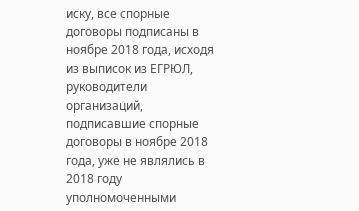иску, все спорные договоры подписаны в ноябре 2018 года, исходя из выписок из ЕГРЮЛ, руководители организаций, подписавшие спорные договоры в ноябре 2018 года, уже не являлись в 2018 году уполномоченными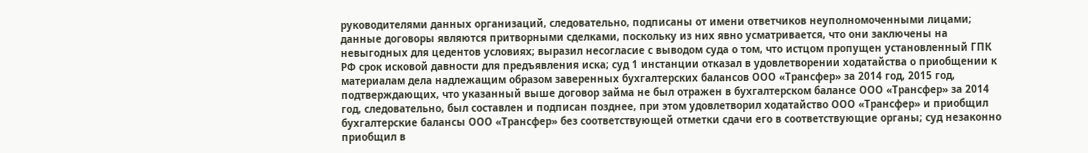руководителями данных организаций, следовательно, подписаны от имени ответчиков неуполномоченными лицами; данные договоры являются притворными сделками, поскольку из них явно усматривается, что они заключены на невыгодных для цедентов условиях; выразил несогласие с выводом суда о том, что истцом пропущен установленный ГПК РФ срок исковой давности для предъявления иска; суд 1 инстанции отказал в удовлетворении ходатайства о приобщении к материалам дела надлежащим образом заверенных бухгалтерских балансов ООО «Трансфер» за 2014 год, 2015 год, подтверждающих, что указанный выше договор займа не был отражен в бухгалтерском балансе ООО «Трансфер» за 2014 год, следовательно, был составлен и подписан позднее, при этом удовлетворил ходатайство ООО «Трансфер» и приобщил бухгалтерские балансы ООО «Трансфер» без соответствующей отметки сдачи его в соответствующие органы; суд незаконно приобщил в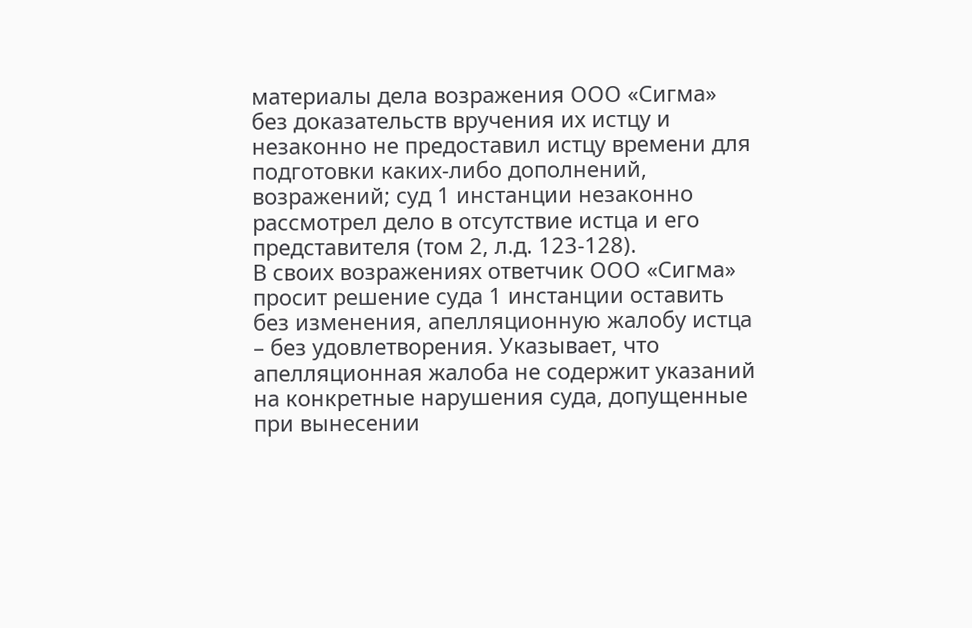материалы дела возражения ООО «Сигма» без доказательств вручения их истцу и незаконно не предоставил истцу времени для подготовки каких-либо дополнений, возражений; суд 1 инстанции незаконно рассмотрел дело в отсутствие истца и его представителя (том 2, л.д. 123-128).
В своих возражениях ответчик ООО «Сигма» просит решение суда 1 инстанции оставить без изменения, апелляционную жалобу истца – без удовлетворения. Указывает, что апелляционная жалоба не содержит указаний на конкретные нарушения суда, допущенные при вынесении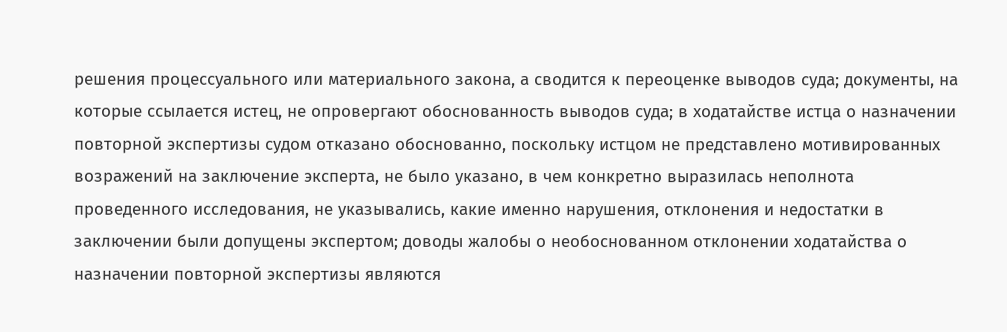решения процессуального или материального закона, а сводится к переоценке выводов суда; документы, на которые ссылается истец, не опровергают обоснованность выводов суда; в ходатайстве истца о назначении повторной экспертизы судом отказано обоснованно, поскольку истцом не представлено мотивированных возражений на заключение эксперта, не было указано, в чем конкретно выразилась неполнота проведенного исследования, не указывались, какие именно нарушения, отклонения и недостатки в заключении были допущены экспертом; доводы жалобы о необоснованном отклонении ходатайства о назначении повторной экспертизы являются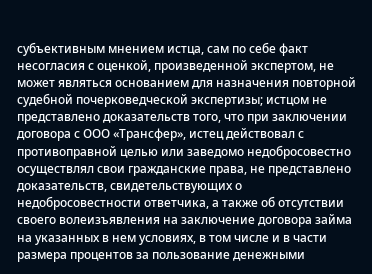субъективным мнением истца, сам по себе факт несогласия с оценкой, произведенной экспертом, не может являться основанием для назначения повторной судебной почерковедческой экспертизы; истцом не представлено доказательств того, что при заключении договора с ООО «Трансфер», истец действовал с противоправной целью или заведомо недобросовестно осуществлял свои гражданские права, не представлено доказательств, свидетельствующих о недобросовестности ответчика, а также об отсутствии своего волеизъявления на заключение договора займа на указанных в нем условиях, в том числе и в части размера процентов за пользование денежными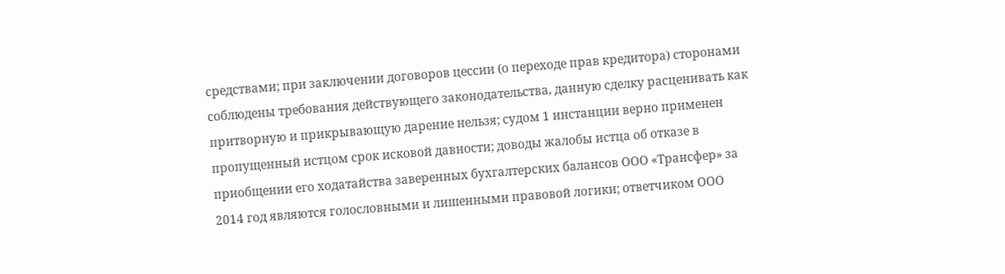средствами; при заключении договоров цессии (о переходе прав кредитора) сторонами соблюдены требования действующего законодательства, данную сделку расценивать как притворную и прикрывающую дарение нельзя; судом 1 инстанции верно применен пропущенный истцом срок исковой давности; доводы жалобы истца об отказе в приобщении его ходатайства заверенных бухгалтерских балансов ООО «Трансфер» за 2014 год являются голословными и лишенными правовой логики; ответчиком ООО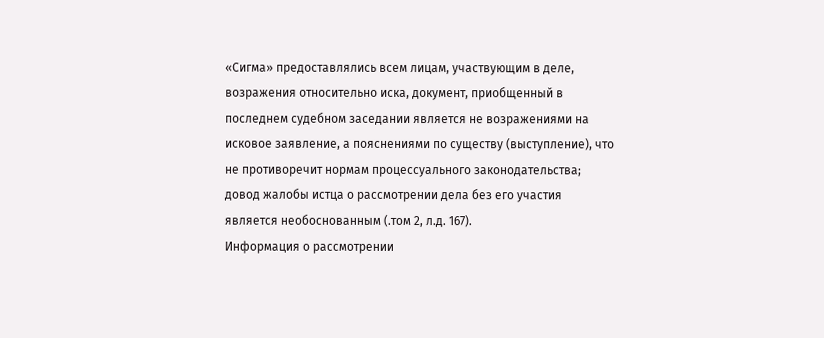«Сигма» предоставлялись всем лицам, участвующим в деле, возражения относительно иска, документ, приобщенный в последнем судебном заседании является не возражениями на исковое заявление, а пояснениями по существу (выступление), что не противоречит нормам процессуального законодательства; довод жалобы истца о рассмотрении дела без его участия является необоснованным (.том 2, л.д. 167).
Информация о рассмотрении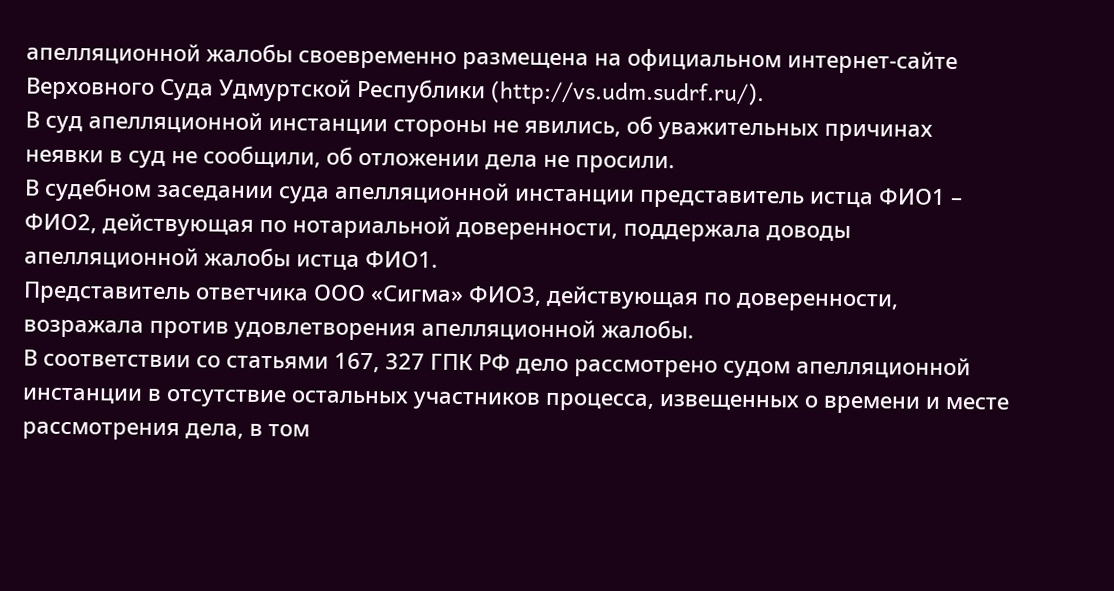апелляционной жалобы своевременно размещена на официальном интернет-сайте Верховного Суда Удмуртской Республики (http://vs.udm.sudrf.ru/).
В суд апелляционной инстанции стороны не явились, об уважительных причинах неявки в суд не сообщили, об отложении дела не просили.
В судебном заседании суда апелляционной инстанции представитель истца ФИО1 – ФИО2, действующая по нотариальной доверенности, поддержала доводы апелляционной жалобы истца ФИО1.
Представитель ответчика ООО «Сигма» ФИО3, действующая по доверенности, возражала против удовлетворения апелляционной жалобы.
В соответствии со статьями 167, 327 ГПК РФ дело рассмотрено судом апелляционной инстанции в отсутствие остальных участников процесса, извещенных о времени и месте рассмотрения дела, в том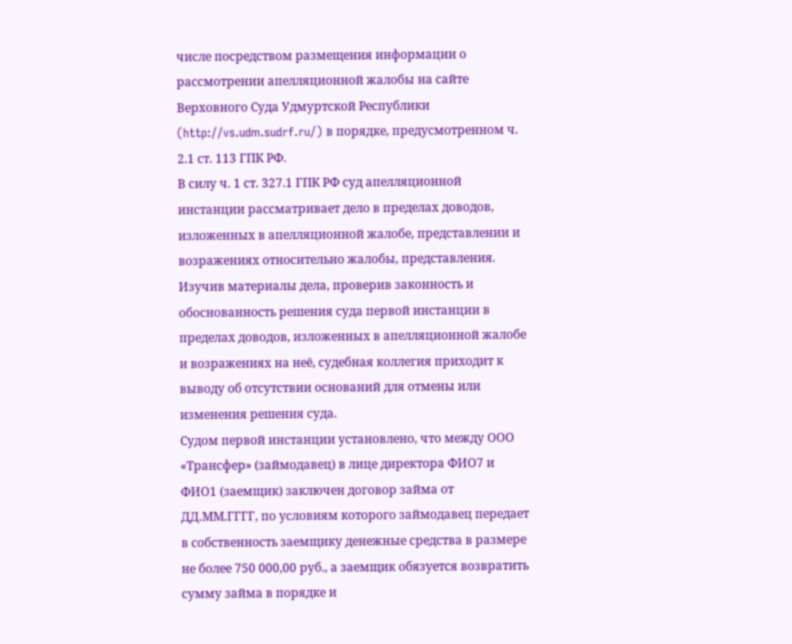числе посредством размещения информации о рассмотрении апелляционной жалобы на сайте Верховного Суда Удмуртской Республики (http://vs.udm.sudrf.ru/) в порядке, предусмотренном ч. 2.1 ст. 113 ГПК РФ.
В силу ч. 1 ст. 327.1 ГПК РФ суд апелляционной инстанции рассматривает дело в пределах доводов, изложенных в апелляционной жалобе, представлении и возражениях относительно жалобы, представления.
Изучив материалы дела, проверив законность и обоснованность решения суда первой инстанции в пределах доводов, изложенных в апелляционной жалобе и возражениях на неё, судебная коллегия приходит к выводу об отсутствии оснований для отмены или изменения решения суда.
Судом первой инстанции установлено, что между ООО «Трансфер» (займодавец) в лице директора ФИО7 и ФИО1 (заемщик) заключен договор займа от ДД.ММ.ГГГГ, по условиям которого займодавец передает в собственность заемщику денежные средства в размере не более 750 000,00 руб., а заемщик обязуется возвратить сумму займа в порядке и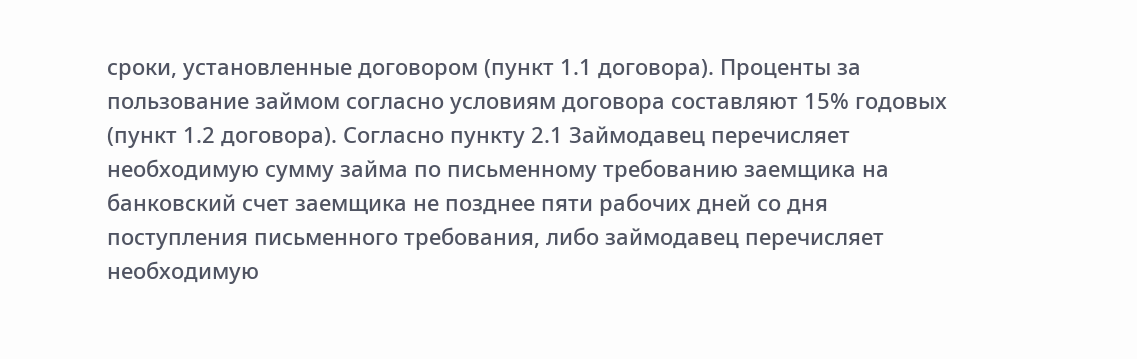сроки, установленные договором (пункт 1.1 договора). Проценты за пользование займом согласно условиям договора составляют 15% годовых (пункт 1.2 договора). Согласно пункту 2.1 Займодавец перечисляет необходимую сумму займа по письменному требованию заемщика на банковский счет заемщика не позднее пяти рабочих дней со дня поступления письменного требования, либо займодавец перечисляет необходимую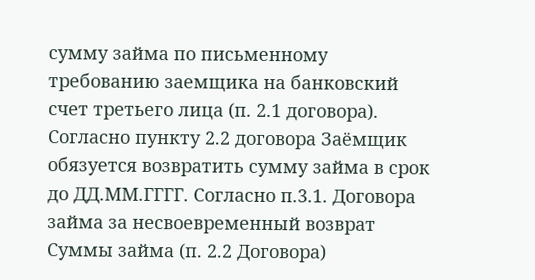сумму займа по письменному требованию заемщика на банковский счет третьего лица (п. 2.1 договора). Согласно пункту 2.2 договора Заёмщик обязуется возвратить сумму займа в срок до ДД.ММ.ГГГГ. Согласно п.3.1. Договора займа за несвоевременный возврат Суммы займа (п. 2.2 Договора)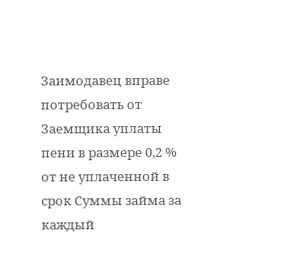Заимодавец вправе потребовать от Заемщика уплаты пени в размере 0,2 % от не уплаченной в срок Суммы займа за каждый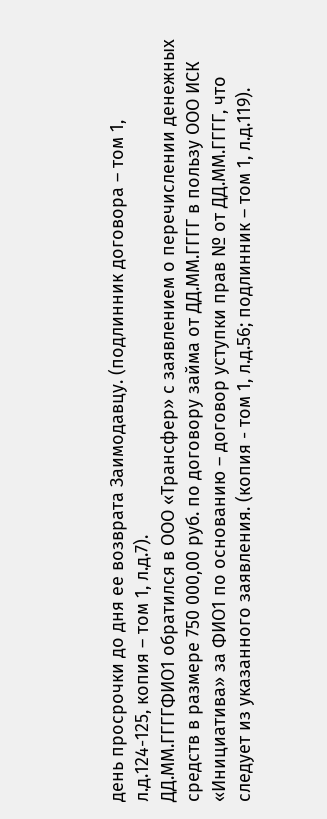день просрочки до дня ее возврата Заимодавцу. (подлинник договора – том 1, л.д.124-125, копия – том 1, л.д.7).
ДД.ММ.ГГГГФИО1 обратился в ООО «Трансфер» с заявлением о перечислении денежных средств в размере 750 000,00 руб. по договору займа от ДД.ММ.ГГГГ в пользу ООО ИСК «Инициатива» за ФИО1 по основанию – договор уступки прав № от ДД.ММ.ГГГГ, что следует из указанного заявления. (копия - том 1, л.д.56; подлинник – том 1, л.д.119).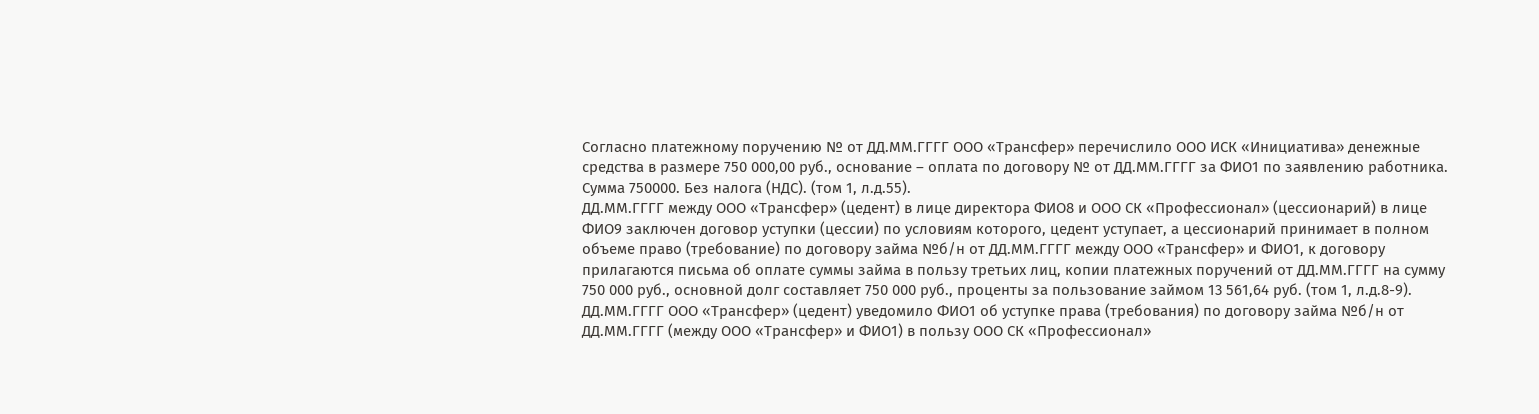Согласно платежному поручению № от ДД.ММ.ГГГГ ООО «Трансфер» перечислило ООО ИСК «Инициатива» денежные средства в размере 750 000,00 руб., основание – оплата по договору № от ДД.ММ.ГГГГ за ФИО1 по заявлению работника. Сумма 750000. Без налога (НДС). (том 1, л.д.55).
ДД.ММ.ГГГГ между ООО «Трансфер» (цедент) в лице директора ФИО8 и ООО СК «Профессионал» (цессионарий) в лице ФИО9 заключен договор уступки (цессии) по условиям которого, цедент уступает, а цессионарий принимает в полном объеме право (требование) по договору займа №б/н от ДД.ММ.ГГГГ между ООО «Трансфер» и ФИО1, к договору прилагаются письма об оплате суммы займа в пользу третьих лиц, копии платежных поручений от ДД.ММ.ГГГГ на сумму 750 000 руб., основной долг составляет 750 000 руб., проценты за пользование займом 13 561,64 руб. (том 1, л.д.8-9).
ДД.ММ.ГГГГ ООО «Трансфер» (цедент) уведомило ФИО1 об уступке права (требования) по договору займа №б/н от ДД.ММ.ГГГГ (между ООО «Трансфер» и ФИО1) в пользу ООО СК «Профессионал»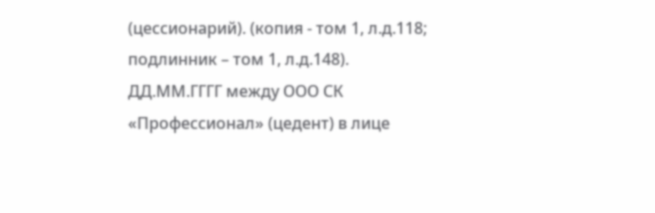(цессионарий). (копия - том 1, л.д.118; подлинник – том 1, л.д.148).
ДД.ММ.ГГГГ между ООО СК «Профессионал» (цедент) в лице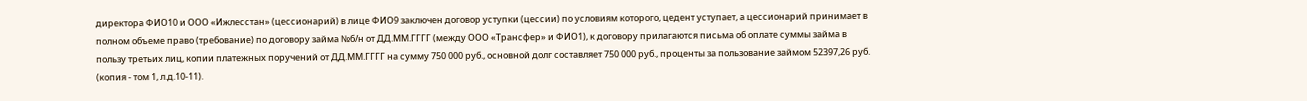директора ФИО10 и ООО «Ижлесстан» (цессионарий) в лице ФИО9 заключен договор уступки (цессии) по условиям которого, цедент уступает, а цессионарий принимает в полном объеме право (требование) по договору займа №б/н от ДД.ММ.ГГГГ (между ООО «Трансфер» и ФИО1), к договору прилагаются письма об оплате суммы займа в пользу третьих лиц, копии платежных поручений от ДД.ММ.ГГГГ на сумму 750 000 руб., основной долг составляет 750 000 руб., проценты за пользование займом 52397,26 руб. (копия - том 1, л.д.10-11).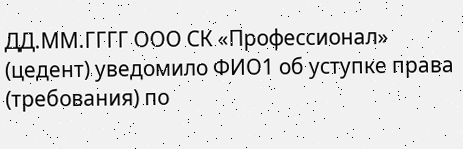ДД.ММ.ГГГГ ООО СК «Профессионал» (цедент) уведомило ФИО1 об уступке права (требования) по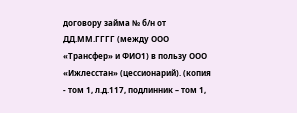договору займа № б/н от ДД.ММ.ГГГГ (между ООО «Трансфер» и ФИО1) в пользу ООО «Ижлесстан» (цессионарий). (копия - том 1, л.д.117, подлинник – том 1,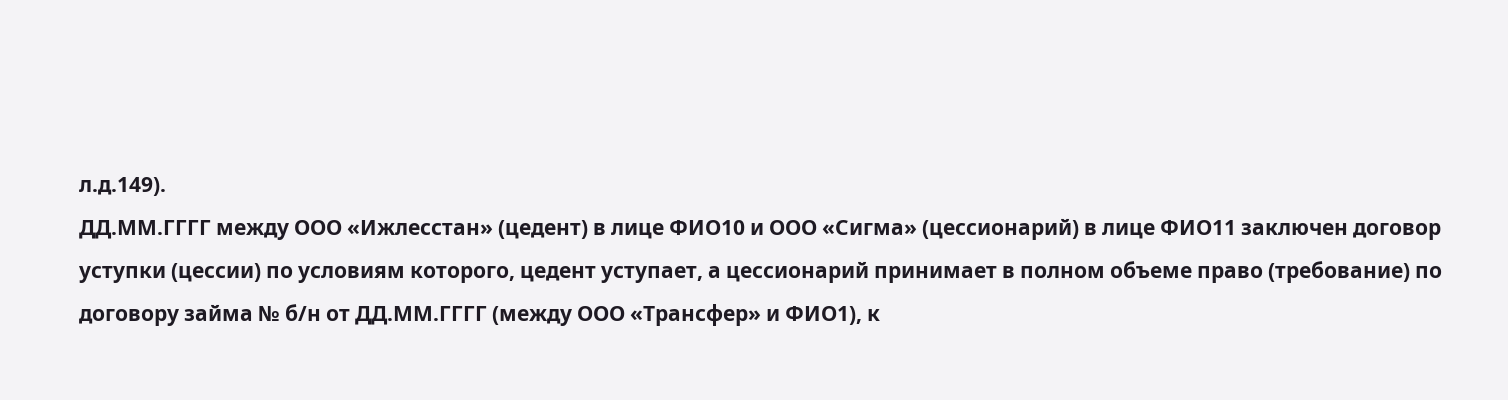л.д.149).
ДД.ММ.ГГГГ между ООО «Ижлесстан» (цедент) в лице ФИО10 и ООО «Сигма» (цессионарий) в лице ФИО11 заключен договор уступки (цессии) по условиям которого, цедент уступает, а цессионарий принимает в полном объеме право (требование) по договору займа № б/н от ДД.ММ.ГГГГ (между ООО «Трансфер» и ФИО1), к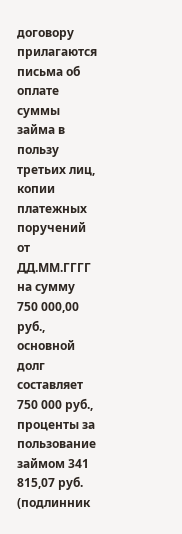договору прилагаются письма об оплате суммы займа в пользу третьих лиц, копии платежных поручений от ДД.ММ.ГГГГ на сумму 750 000,00 руб., основной долг составляет 750 000 руб., проценты за пользование займом 341 815,07 руб. (подлинник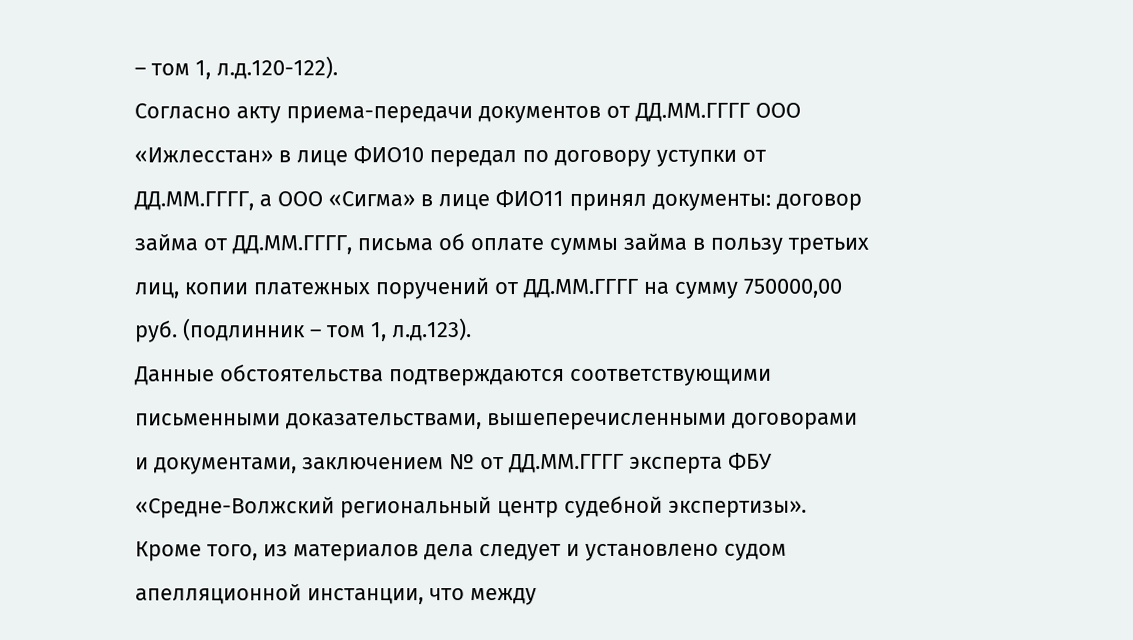– том 1, л.д.120-122).
Согласно акту приема-передачи документов от ДД.ММ.ГГГГ ООО «Ижлесстан» в лице ФИО10 передал по договору уступки от ДД.ММ.ГГГГ, а ООО «Сигма» в лице ФИО11 принял документы: договор займа от ДД.ММ.ГГГГ, письма об оплате суммы займа в пользу третьих лиц, копии платежных поручений от ДД.ММ.ГГГГ на сумму 750000,00 руб. (подлинник – том 1, л.д.123).
Данные обстоятельства подтверждаются соответствующими письменными доказательствами, вышеперечисленными договорами и документами, заключением № от ДД.ММ.ГГГГ эксперта ФБУ «Средне-Волжский региональный центр судебной экспертизы».
Кроме того, из материалов дела следует и установлено судом апелляционной инстанции, что между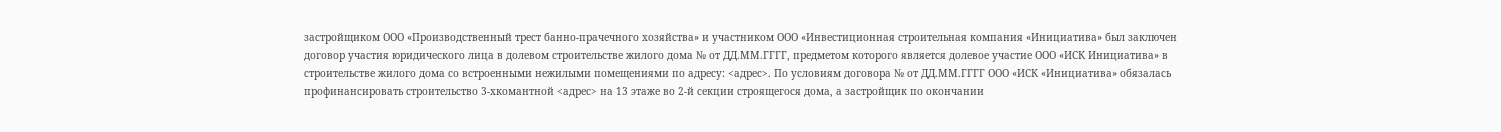застройщиком ООО «Производственный трест банно-прачечного хозяйства» и участником ООО «Инвестиционная строительная компания «Инициатива» был заключен договор участия юридического лица в долевом строительстве жилого дома № от ДД.ММ.ГГГГ, предметом которого является долевое участие ООО «ИСК Инициатива» в строительстве жилого дома со встроенными нежилыми помещениями по адресу: <адрес>. По условиям договора № от ДД.ММ.ГГГГ ООО «ИСК «Инициатива» обязалась профинансировать строительство 3-хкомантной <адрес> на 13 этаже во 2-й секции строящегося дома, а застройщик по окончании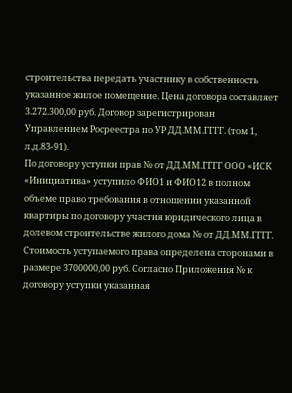строительства передать участнику в собственность указанное жилое помещение. Цена договора составляет 3.272.300,00 руб. Договор зарегистрирован Управлением Росреестра по УР ДД.ММ.ГГГГ. (том 1, л.д.83-91).
По договору уступки прав № от ДД.ММ.ГГГГ ООО «ИСК «Инициатива» уступило ФИО1 и ФИО12 в полном объеме право требования в отношении указанной квартиры по договору участия юридического лица в долевом строительстве жилого дома № от ДД.ММ.ГГГГ. Стоимость уступаемого права определена сторонами в размере 3700000,00 руб. Согласно Приложения № к договору уступки указанная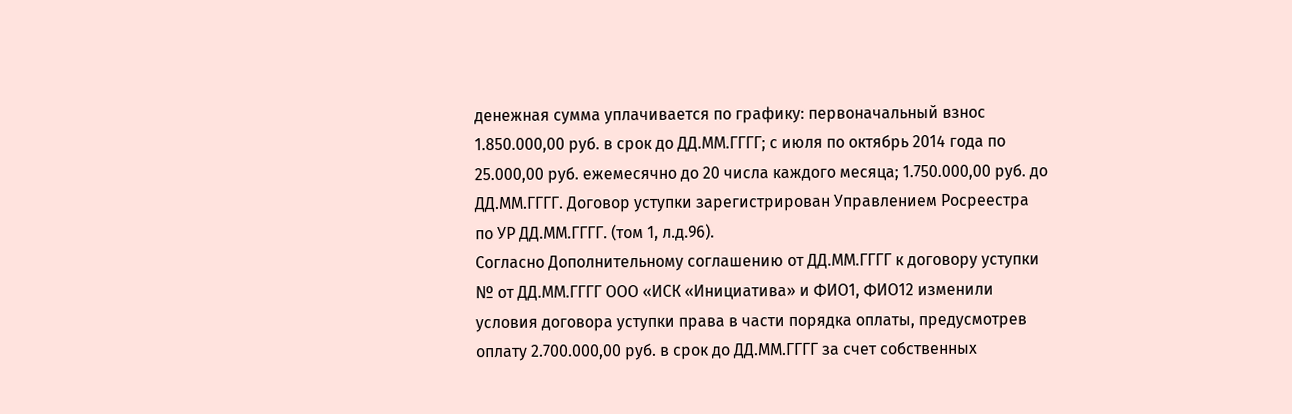денежная сумма уплачивается по графику: первоначальный взнос 1.850.000,00 руб. в срок до ДД.ММ.ГГГГ; с июля по октябрь 2014 года по 25.000,00 руб. ежемесячно до 20 числа каждого месяца; 1.750.000,00 руб. до ДД.ММ.ГГГГ. Договор уступки зарегистрирован Управлением Росреестра по УР ДД.ММ.ГГГГ. (том 1, л.д.96).
Согласно Дополнительному соглашению от ДД.ММ.ГГГГ к договору уступки № от ДД.ММ.ГГГГ ООО «ИСК «Инициатива» и ФИО1, ФИО12 изменили условия договора уступки права в части порядка оплаты, предусмотрев оплату 2.700.000,00 руб. в срок до ДД.ММ.ГГГГ за счет собственных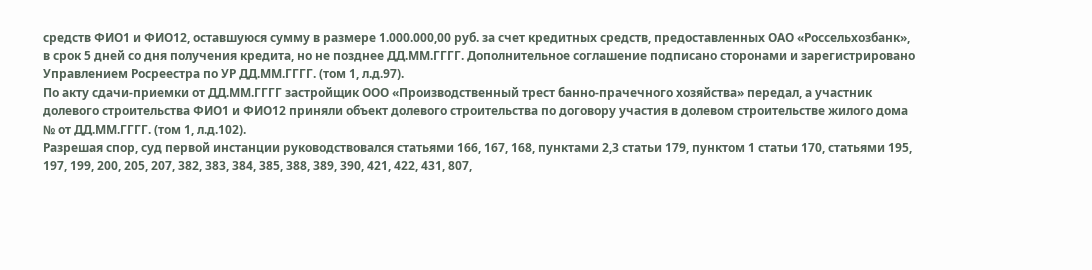средств ФИО1 и ФИО12, оставшуюся сумму в размере 1.000.000,00 руб. за счет кредитных средств, предоставленных ОАО «Россельхозбанк», в срок 5 дней со дня получения кредита, но не позднее ДД.ММ.ГГГГ. Дополнительное соглашение подписано сторонами и зарегистрировано Управлением Росреестра по УР ДД.ММ.ГГГГ. (том 1, л.д.97).
По акту сдачи-приемки от ДД.ММ.ГГГГ застройщик ООО «Производственный трест банно-прачечного хозяйства» передал, а участник долевого строительства ФИО1 и ФИО12 приняли объект долевого строительства по договору участия в долевом строительстве жилого дома № от ДД.ММ.ГГГГ. (том 1, л.д.102).
Разрешая спор, суд первой инстанции руководствовался статьями 166, 167, 168, пунктами 2,3 статьи 179, пунктом 1 статьи 170, статьями 195, 197, 199, 200, 205, 207, 382, 383, 384, 385, 388, 389, 390, 421, 422, 431, 807,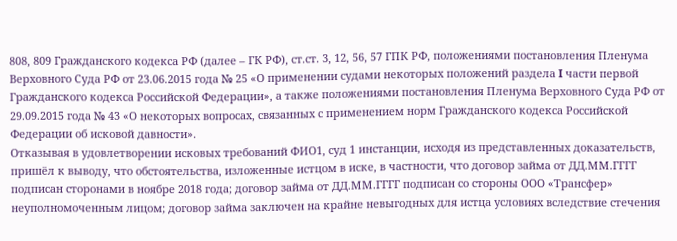808, 809 Гражданского кодекса РФ (далее – ГК РФ), ст.ст. 3, 12, 56, 57 ГПК РФ, положениями постановления Пленума Верховного Суда РФ от 23.06.2015 года № 25 «О применении судами некоторых положений раздела I части первой Гражданского кодекса Российской Федерации», а также положениями постановления Пленума Верховного Суда РФ от 29.09.2015 года № 43 «О некоторых вопросах, связанных с применением норм Гражданского кодекса Российской Федерации об исковой давности».
Отказывая в удовлетворении исковых требований ФИО1, суд 1 инстанции, исходя из представленных доказательств, пришёл к выводу, что обстоятельства, изложенные истцом в иске, в частности, что договор займа от ДД.ММ.ГГГГ подписан сторонами в ноябре 2018 года; договор займа от ДД.ММ.ГГГГ подписан со стороны ООО «Трансфер» неуполномоченным лицом; договор займа заключен на крайне невыгодных для истца условиях вследствие стечения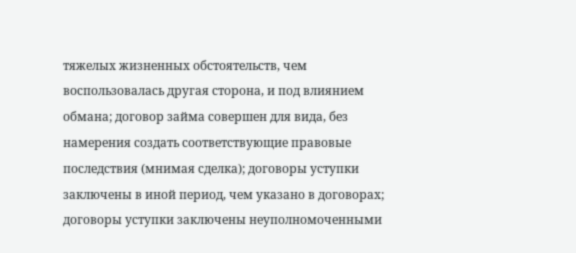тяжелых жизненных обстоятельств, чем воспользовалась другая сторона, и под влиянием обмана; договор займа совершен для вида, без намерения создать соответствующие правовые последствия (мнимая сделка); договоры уступки заключены в иной период, чем указано в договорах; договоры уступки заключены неуполномоченными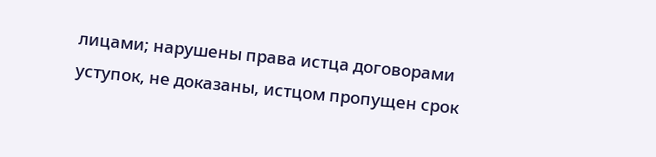лицами; нарушены права истца договорами уступок, не доказаны, истцом пропущен срок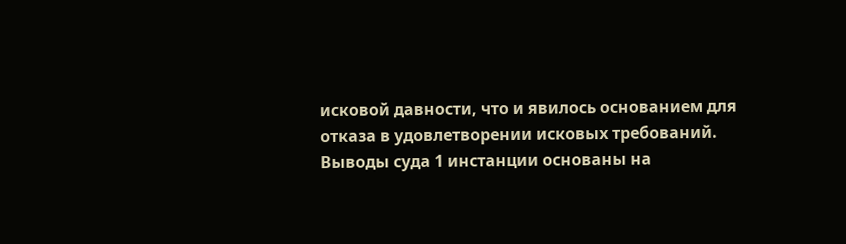исковой давности, что и явилось основанием для отказа в удовлетворении исковых требований.
Выводы суда 1 инстанции основаны на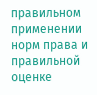правильном применении норм права и правильной оценке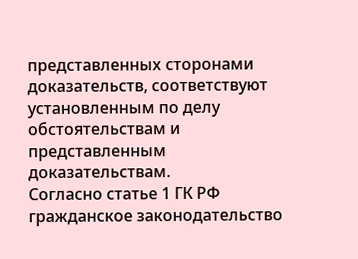представленных сторонами доказательств, соответствуют установленным по делу обстоятельствам и представленным доказательствам.
Согласно статье 1 ГК РФ гражданское законодательство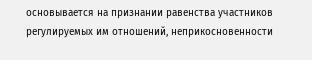основывается на признании равенства участников регулируемых им отношений, неприкосновенности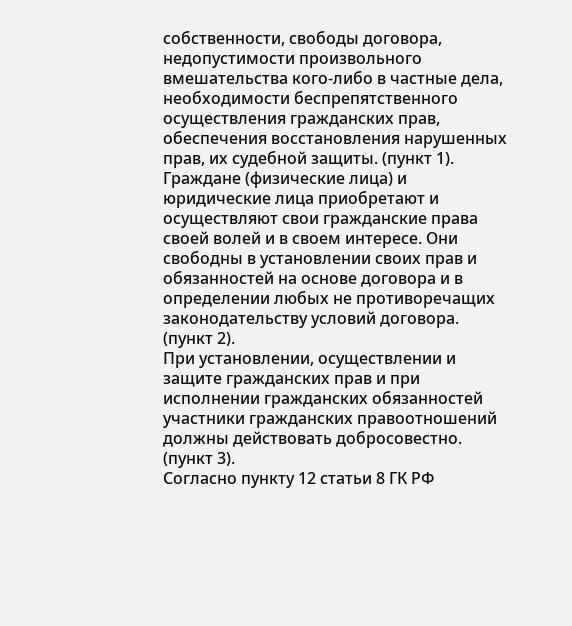собственности, свободы договора, недопустимости произвольного вмешательства кого-либо в частные дела, необходимости беспрепятственного осуществления гражданских прав, обеспечения восстановления нарушенных прав, их судебной защиты. (пункт 1).
Граждане (физические лица) и юридические лица приобретают и осуществляют свои гражданские права своей волей и в своем интересе. Они свободны в установлении своих прав и обязанностей на основе договора и в определении любых не противоречащих законодательству условий договора. (пункт 2).
При установлении, осуществлении и защите гражданских прав и при исполнении гражданских обязанностей участники гражданских правоотношений должны действовать добросовестно. (пункт 3).
Согласно пункту 12 статьи 8 ГК РФ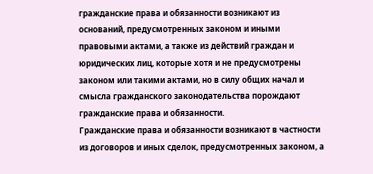гражданские права и обязанности возникают из оснований, предусмотренных законом и иными правовыми актами, а также из действий граждан и юридических лиц, которые хотя и не предусмотрены законом или такими актами, но в силу общих начал и смысла гражданского законодательства порождают гражданские права и обязанности.
Гражданские права и обязанности возникают в частности из договоров и иных сделок, предусмотренных законом, а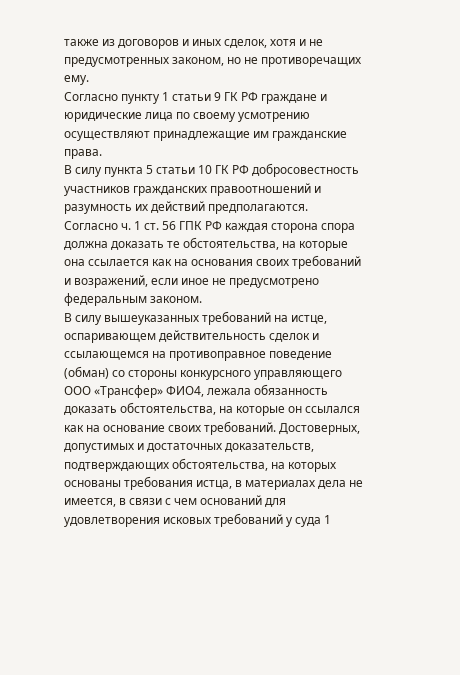также из договоров и иных сделок, хотя и не предусмотренных законом, но не противоречащих ему.
Согласно пункту 1 статьи 9 ГК РФ граждане и юридические лица по своему усмотрению осуществляют принадлежащие им гражданские права.
В силу пункта 5 статьи 10 ГК РФ добросовестность участников гражданских правоотношений и разумность их действий предполагаются.
Согласно ч. 1 ст. 56 ГПК РФ каждая сторона спора должна доказать те обстоятельства, на которые она ссылается как на основания своих требований и возражений, если иное не предусмотрено федеральным законом.
В силу вышеуказанных требований на истце, оспаривающем действительность сделок и ссылающемся на противоправное поведение (обман) со стороны конкурсного управляющего ООО «Трансфер» ФИО4, лежала обязанность доказать обстоятельства, на которые он ссылался как на основание своих требований. Достоверных, допустимых и достаточных доказательств, подтверждающих обстоятельства, на которых основаны требования истца, в материалах дела не имеется, в связи с чем оснований для удовлетворения исковых требований у суда 1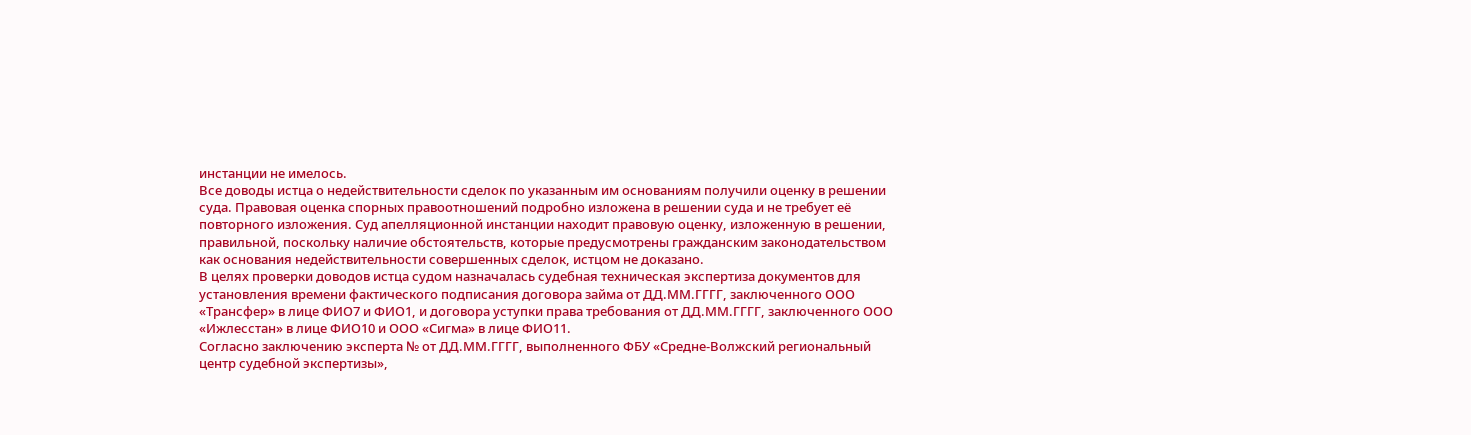инстанции не имелось.
Все доводы истца о недействительности сделок по указанным им основаниям получили оценку в решении суда. Правовая оценка спорных правоотношений подробно изложена в решении суда и не требует её повторного изложения. Суд апелляционной инстанции находит правовую оценку, изложенную в решении, правильной, поскольку наличие обстоятельств, которые предусмотрены гражданским законодательством как основания недействительности совершенных сделок, истцом не доказано.
В целях проверки доводов истца судом назначалась судебная техническая экспертиза документов для установления времени фактического подписания договора займа от ДД.ММ.ГГГГ, заключенного ООО «Трансфер» в лице ФИО7 и ФИО1, и договора уступки права требования от ДД.ММ.ГГГГ, заключенного ООО «Ижлесстан» в лице ФИО10 и ООО «Сигма» в лице ФИО11.
Согласно заключению эксперта № от ДД.ММ.ГГГГ, выполненного ФБУ «Средне-Волжский региональный центр судебной экспертизы»,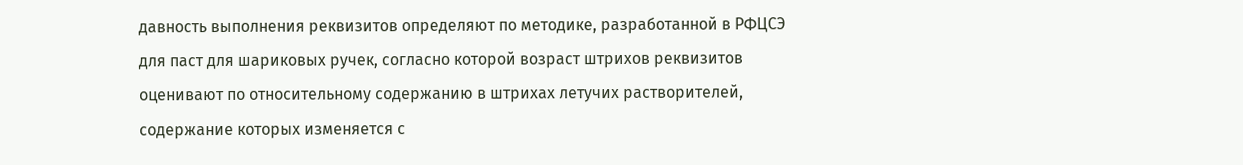давность выполнения реквизитов определяют по методике, разработанной в РФЦСЭ для паст для шариковых ручек, согласно которой возраст штрихов реквизитов оценивают по относительному содержанию в штрихах летучих растворителей, содержание которых изменяется с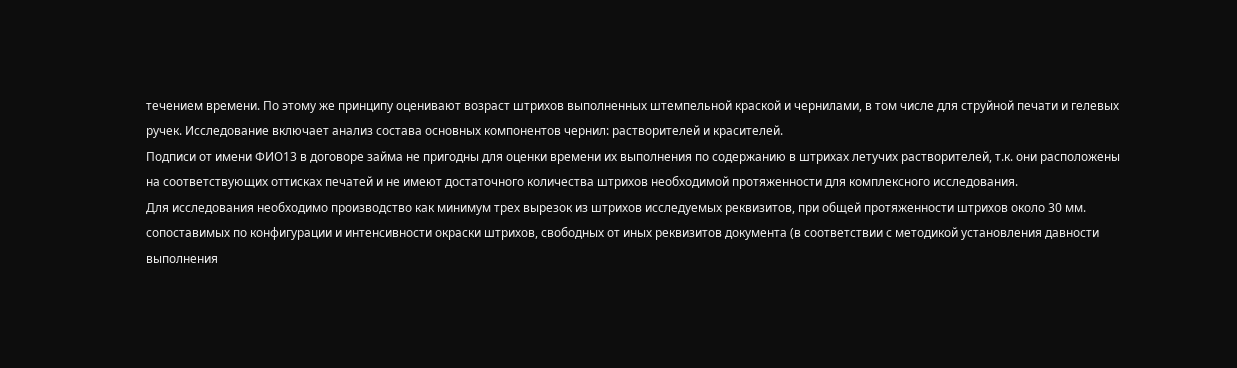течением времени. По этому же принципу оценивают возраст штрихов выполненных штемпельной краской и чернилами, в том числе для струйной печати и гелевых ручек. Исследование включает анализ состава основных компонентов чернил: растворителей и красителей.
Подписи от имени ФИО13 в договоре займа не пригодны для оценки времени их выполнения по содержанию в штрихах летучих растворителей, т.к. они расположены на соответствующих оттисках печатей и не имеют достаточного количества штрихов необходимой протяженности для комплексного исследования.
Для исследования необходимо производство как минимум трех вырезок из штрихов исследуемых реквизитов, при общей протяженности штрихов около 30 мм. сопоставимых по конфигурации и интенсивности окраски штрихов, свободных от иных реквизитов документа (в соответствии с методикой установления давности выполнения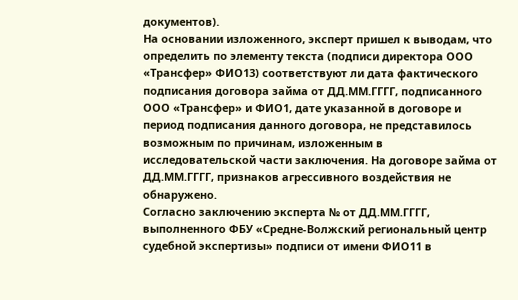документов).
На основании изложенного, эксперт пришел к выводам, что определить по элементу текста (подписи директора ООО «Трансфер» ФИО13) соответствуют ли дата фактического подписания договора займа от ДД.ММ.ГГГГ, подписанного ООО «Трансфер» и ФИО1, дате указанной в договоре и период подписания данного договора, не представилось возможным по причинам, изложенным в исследовательской части заключения. На договоре займа от ДД.ММ.ГГГГ, признаков агрессивного воздействия не обнаружено.
Согласно заключению эксперта № от ДД.ММ.ГГГГ, выполненного ФБУ «Средне-Волжский региональный центр судебной экспертизы» подписи от имени ФИО11 в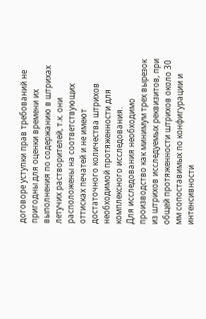договоре уступки прав требований не пригодны для оценки времени их выполнения по содержанию в штрихах летучих растворителей, т.к. они расположены на соответствующих оттисках печатей и не имеют достаточного количества штрихов необходимой протяженности для комплексного исследования.
Для исследования необходимо производство как минимум трех вырезок из штрихов исследуемых реквизитов, при общей протяженности штрихов около 30 мм сопоставимых по конфигурации и интенсивности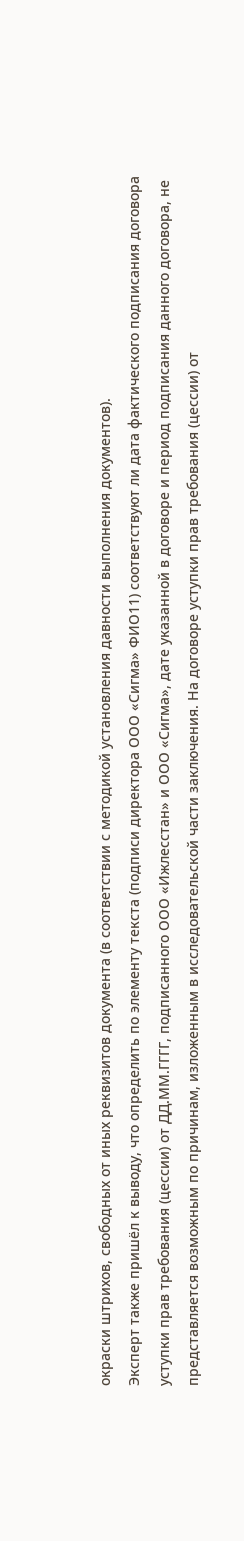окраски штрихов, свободных от иных реквизитов документа (в соответствии с методикой установления давности выполнения документов).
Эксперт также пришёл к выводу, что определить по элементу текста (подписи директора ООО «Сигма» ФИО11) соответствуют ли дата фактического подписания договора уступки прав требования (цессии) от ДД.ММ.ГГГГ, подписанного ООО «Ижлесстан» и ООО «Сигма», дате указанной в договоре и период подписания данного договора, не представляется возможным по причинам, изложенным в исследовательской части заключения. На договоре уступки прав требования (цессии) от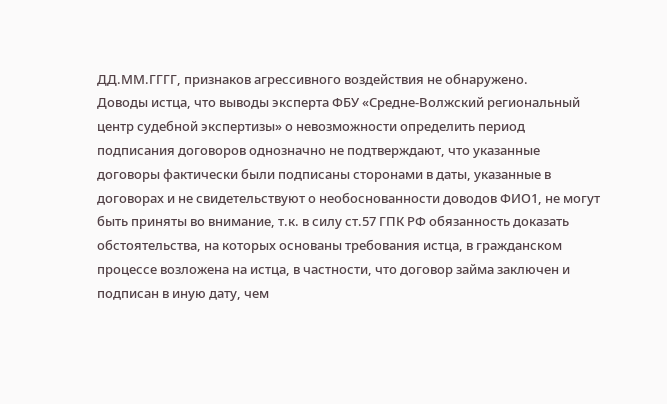ДД.ММ.ГГГГ, признаков агрессивного воздействия не обнаружено.
Доводы истца, что выводы эксперта ФБУ «Средне-Волжский региональный центр судебной экспертизы» о невозможности определить период подписания договоров однозначно не подтверждают, что указанные договоры фактически были подписаны сторонами в даты, указанные в договорах и не свидетельствуют о необоснованности доводов ФИО1, не могут быть приняты во внимание, т.к. в силу ст.57 ГПК РФ обязанность доказать обстоятельства, на которых основаны требования истца, в гражданском процессе возложена на истца, в частности, что договор займа заключен и подписан в иную дату, чем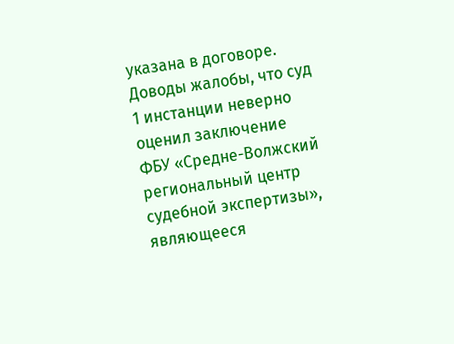указана в договоре.
Доводы жалобы, что суд 1 инстанции неверно оценил заключение ФБУ «Средне-Волжский региональный центр судебной экспертизы», являющееся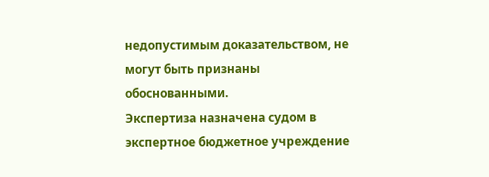недопустимым доказательством, не могут быть признаны обоснованными.
Экспертиза назначена судом в экспертное бюджетное учреждение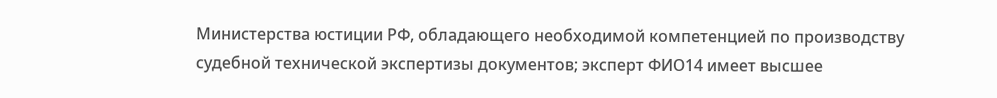Министерства юстиции РФ, обладающего необходимой компетенцией по производству судебной технической экспертизы документов; эксперт ФИО14 имеет высшее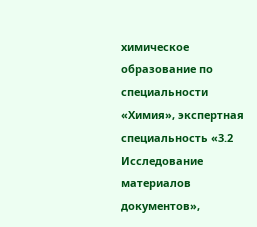химическое образование по специальности «Химия», экспертная специальность «3.2 Исследование материалов документов»,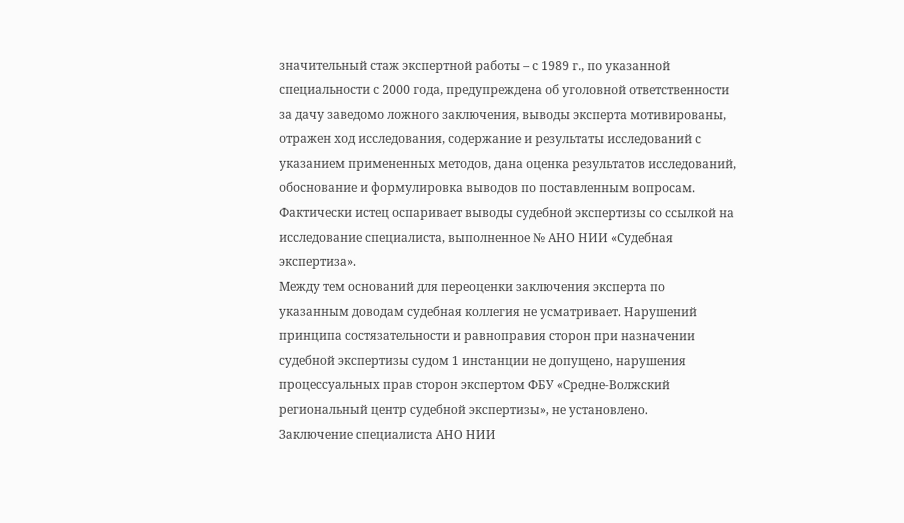значительный стаж экспертной работы – с 1989 г., по указанной специальности с 2000 года, предупреждена об уголовной ответственности за дачу заведомо ложного заключения, выводы эксперта мотивированы, отражен ход исследования, содержание и результаты исследований с указанием примененных методов, дана оценка результатов исследований, обоснование и формулировка выводов по поставленным вопросам.
Фактически истец оспаривает выводы судебной экспертизы со ссылкой на исследование специалиста, выполненное № АНО НИИ «Судебная экспертиза».
Между тем оснований для переоценки заключения эксперта по указанным доводам судебная коллегия не усматривает. Нарушений принципа состязательности и равноправия сторон при назначении судебной экспертизы судом 1 инстанции не допущено, нарушения процессуальных прав сторон экспертом ФБУ «Средне-Волжский региональный центр судебной экспертизы», не установлено.
Заключение специалиста АНО НИИ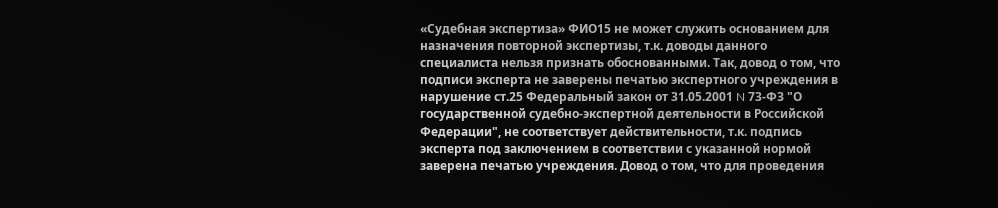«Судебная экспертиза» ФИО15 не может служить основанием для назначения повторной экспертизы, т.к. доводы данного специалиста нельзя признать обоснованными. Так, довод о том, что подписи эксперта не заверены печатью экспертного учреждения в нарушение ст.25 Федеральный закон от 31.05.2001 N 73-ФЗ "О государственной судебно-экспертной деятельности в Российской Федерации", не соответствует действительности, т.к. подпись эксперта под заключением в соответствии с указанной нормой заверена печатью учреждения. Довод о том, что для проведения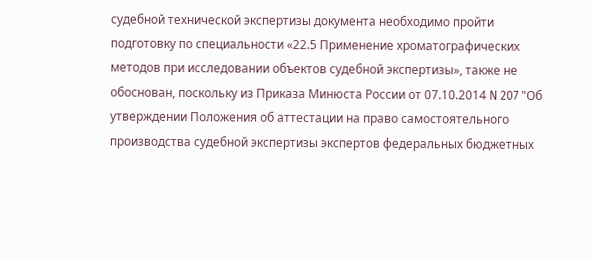судебной технической экспертизы документа необходимо пройти подготовку по специальности «22.5 Применение хроматографических методов при исследовании объектов судебной экспертизы», также не обоснован, поскольку из Приказа Минюста России от 07.10.2014 N 207 "Об утверждении Положения об аттестации на право самостоятельного производства судебной экспертизы экспертов федеральных бюджетных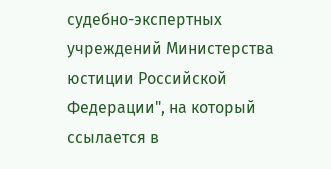судебно-экспертных учреждений Министерства юстиции Российской Федерации", на который ссылается в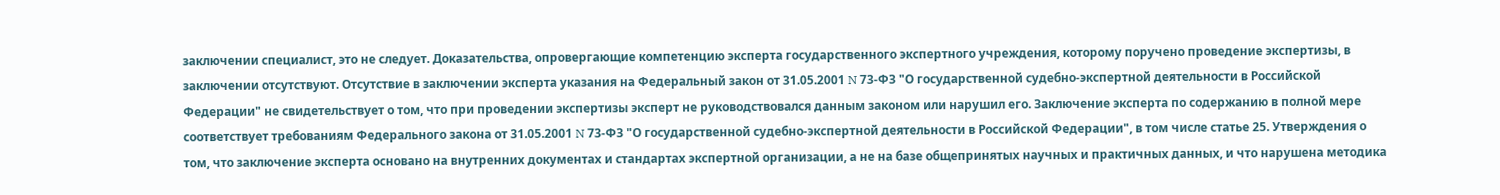заключении специалист, это не следует. Доказательства, опровергающие компетенцию эксперта государственного экспертного учреждения, которому поручено проведение экспертизы, в заключении отсутствуют. Отсутствие в заключении эксперта указания на Федеральный закон от 31.05.2001 N 73-ФЗ "О государственной судебно-экспертной деятельности в Российской Федерации" не свидетельствует о том, что при проведении экспертизы эксперт не руководствовался данным законом или нарушил его. Заключение эксперта по содержанию в полной мере соответствует требованиям Федерального закона от 31.05.2001 N 73-ФЗ "О государственной судебно-экспертной деятельности в Российской Федерации", в том числе статье 25. Утверждения о том, что заключение эксперта основано на внутренних документах и стандартах экспертной организации, а не на базе общепринятых научных и практичных данных, и что нарушена методика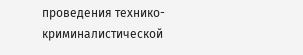проведения технико-криминалистической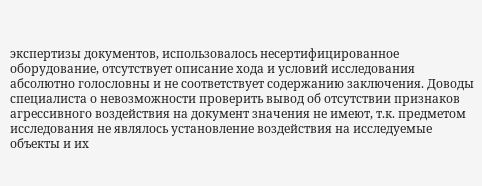экспертизы документов, использовалось несертифицированное оборудование, отсутствует описание хода и условий исследования абсолютно голословны и не соответствует содержанию заключения. Доводы специалиста о невозможности проверить вывод об отсутствии признаков агрессивного воздействия на документ значения не имеют, т.к. предметом исследования не являлось установление воздействия на исследуемые объекты и их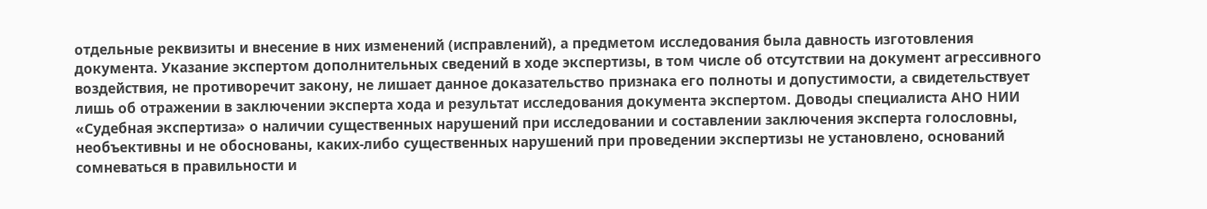отдельные реквизиты и внесение в них изменений (исправлений), а предметом исследования была давность изготовления документа. Указание экспертом дополнительных сведений в ходе экспертизы, в том числе об отсутствии на документ агрессивного воздействия, не противоречит закону, не лишает данное доказательство признака его полноты и допустимости, а свидетельствует лишь об отражении в заключении эксперта хода и результат исследования документа экспертом. Доводы специалиста АНО НИИ «Судебная экспертиза» о наличии существенных нарушений при исследовании и составлении заключения эксперта голословны, необъективны и не обоснованы, каких-либо существенных нарушений при проведении экспертизы не установлено, оснований сомневаться в правильности и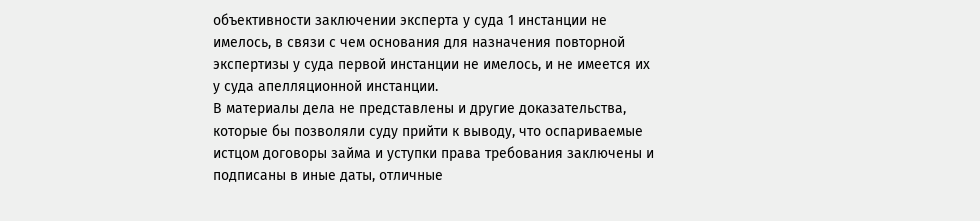объективности заключении эксперта у суда 1 инстанции не имелось, в связи с чем основания для назначения повторной экспертизы у суда первой инстанции не имелось, и не имеется их у суда апелляционной инстанции.
В материалы дела не представлены и другие доказательства, которые бы позволяли суду прийти к выводу, что оспариваемые истцом договоры займа и уступки права требования заключены и подписаны в иные даты, отличные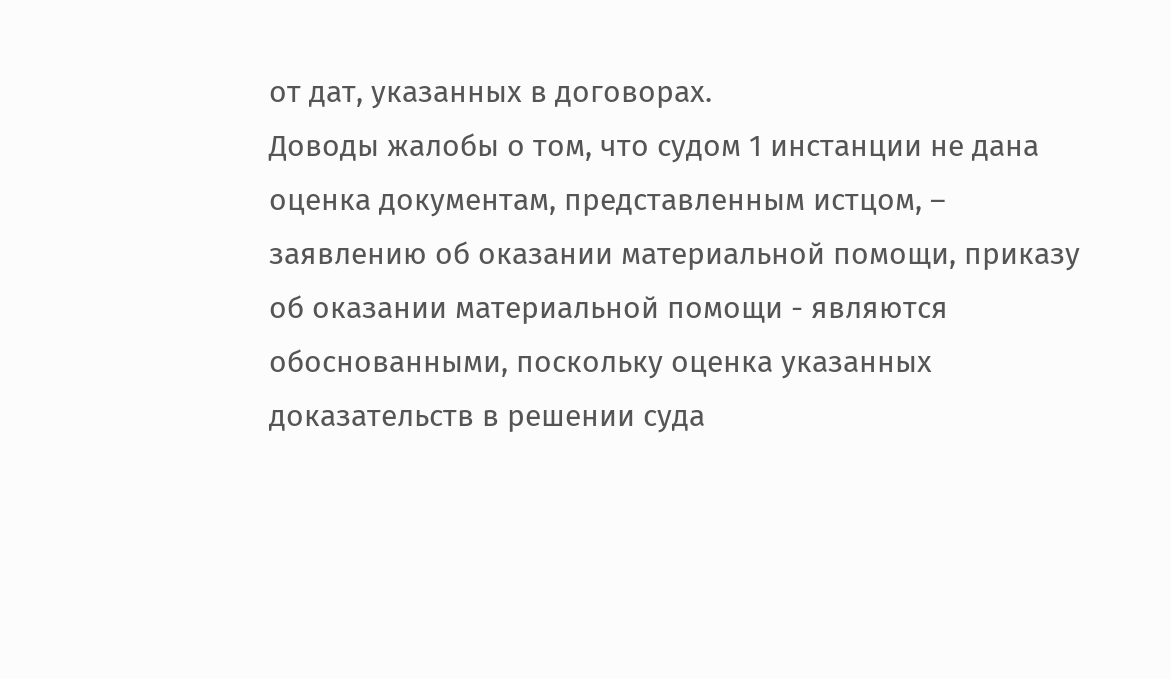от дат, указанных в договорах.
Доводы жалобы о том, что судом 1 инстанции не дана оценка документам, представленным истцом, – заявлению об оказании материальной помощи, приказу об оказании материальной помощи - являются обоснованными, поскольку оценка указанных доказательств в решении суда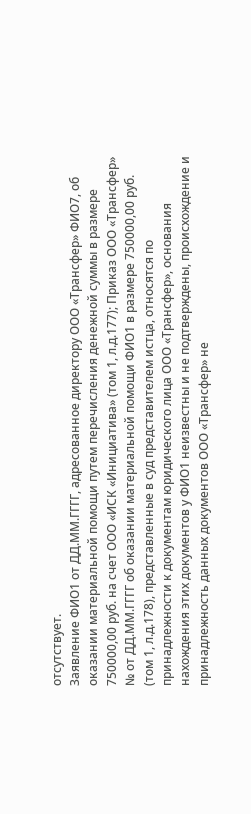отсутствует.
Заявление ФИО1 от ДД.ММ.ГГГГ, адресованное директору ООО «Трансфер» ФИО7, об оказании материальной помощи путем перечисления денежной суммы в размере 750000,00 руб. на счет ООО «ИСК «Инициатива» (том 1, л.д.177); Приказ ООО «Трансфер» № от ДД.ММ.ГГГГ об оказании материальной помощи ФИО1 в размере 750000,00 руб. (том 1, л.д.178), представленные в суд представителем истца, относятся по принадлежности к документам юридического лица ООО «Трансфер», основания нахождения этих документов у ФИО1 неизвестны и не подтверждены, происхождение и принадлежность данных документов ООО «Трансфер» не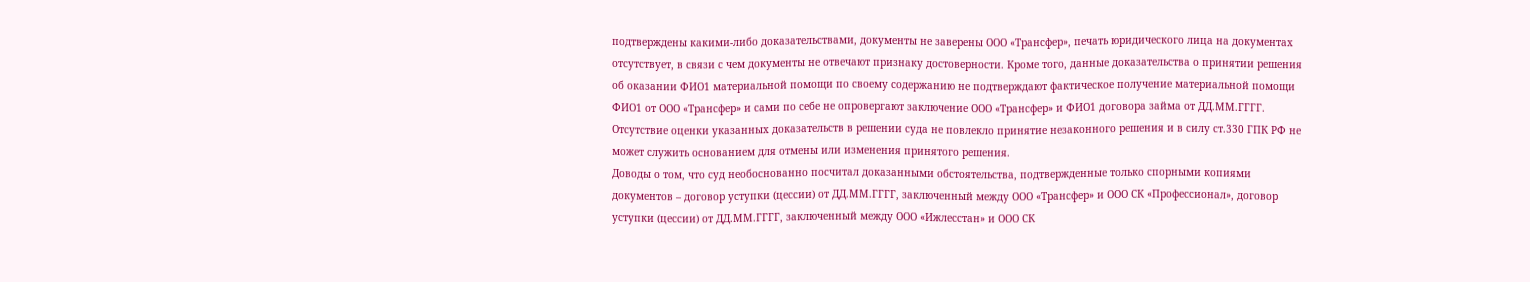подтверждены какими-либо доказательствами, документы не заверены ООО «Трансфер», печать юридического лица на документах отсутствует, в связи с чем документы не отвечают признаку достоверности. Кроме того, данные доказательства о принятии решения об оказании ФИО1 материальной помощи по своему содержанию не подтверждают фактическое получение материальной помощи ФИО1 от ООО «Трансфер» и сами по себе не опровергают заключение ООО «Трансфер» и ФИО1 договора займа от ДД.ММ.ГГГГ.
Отсутствие оценки указанных доказательств в решении суда не повлекло принятие незаконного решения и в силу ст.330 ГПК РФ не может служить основанием для отмены или изменения принятого решения.
Доводы о том, что суд необоснованно посчитал доказанными обстоятельства, подтвержденные только спорными копиями документов – договор уступки (цессии) от ДД.ММ.ГГГГ, заключенный между ООО «Трансфер» и ООО СК «Профессионал», договор уступки (цессии) от ДД.ММ.ГГГГ, заключенный между ООО «Ижлесстан» и ООО СК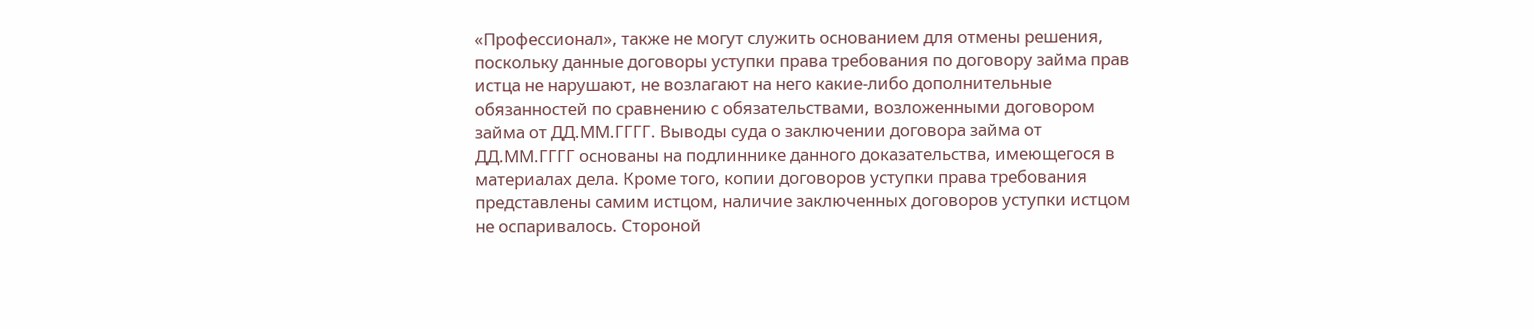«Профессионал», также не могут служить основанием для отмены решения, поскольку данные договоры уступки права требования по договору займа прав истца не нарушают, не возлагают на него какие-либо дополнительные обязанностей по сравнению с обязательствами, возложенными договором займа от ДД.ММ.ГГГГ. Выводы суда о заключении договора займа от ДД.ММ.ГГГГ основаны на подлиннике данного доказательства, имеющегося в материалах дела. Кроме того, копии договоров уступки права требования представлены самим истцом, наличие заключенных договоров уступки истцом не оспаривалось. Стороной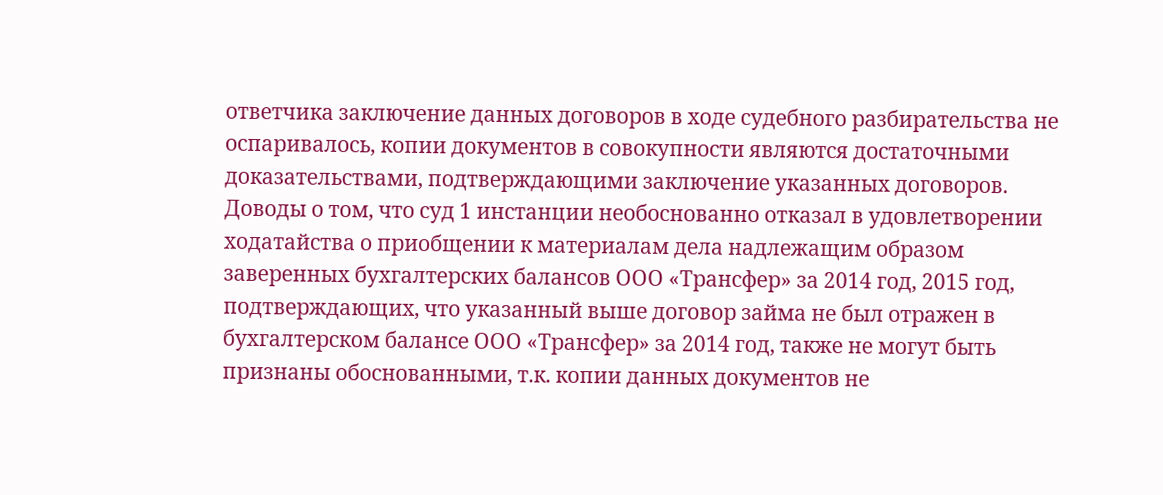ответчика заключение данных договоров в ходе судебного разбирательства не оспаривалось, копии документов в совокупности являются достаточными доказательствами, подтверждающими заключение указанных договоров.
Доводы о том, что суд 1 инстанции необоснованно отказал в удовлетворении ходатайства о приобщении к материалам дела надлежащим образом заверенных бухгалтерских балансов ООО «Трансфер» за 2014 год, 2015 год, подтверждающих, что указанный выше договор займа не был отражен в бухгалтерском балансе ООО «Трансфер» за 2014 год, также не могут быть признаны обоснованными, т.к. копии данных документов не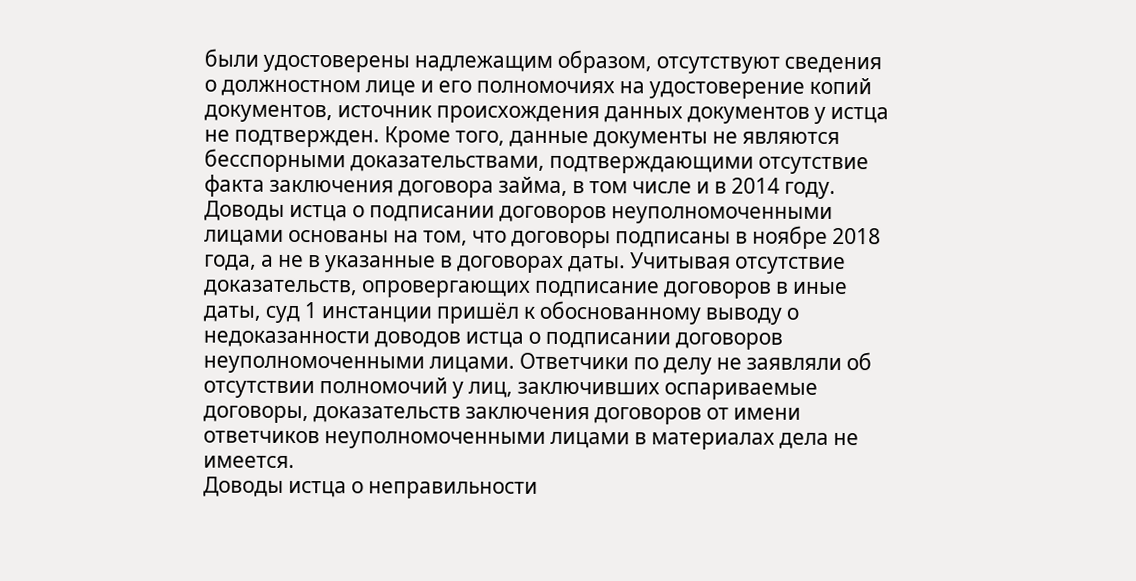были удостоверены надлежащим образом, отсутствуют сведения о должностном лице и его полномочиях на удостоверение копий документов, источник происхождения данных документов у истца не подтвержден. Кроме того, данные документы не являются бесспорными доказательствами, подтверждающими отсутствие факта заключения договора займа, в том числе и в 2014 году.
Доводы истца о подписании договоров неуполномоченными лицами основаны на том, что договоры подписаны в ноябре 2018 года, а не в указанные в договорах даты. Учитывая отсутствие доказательств, опровергающих подписание договоров в иные даты, суд 1 инстанции пришёл к обоснованному выводу о недоказанности доводов истца о подписании договоров неуполномоченными лицами. Ответчики по делу не заявляли об отсутствии полномочий у лиц, заключивших оспариваемые договоры, доказательств заключения договоров от имени ответчиков неуполномоченными лицами в материалах дела не имеется.
Доводы истца о неправильности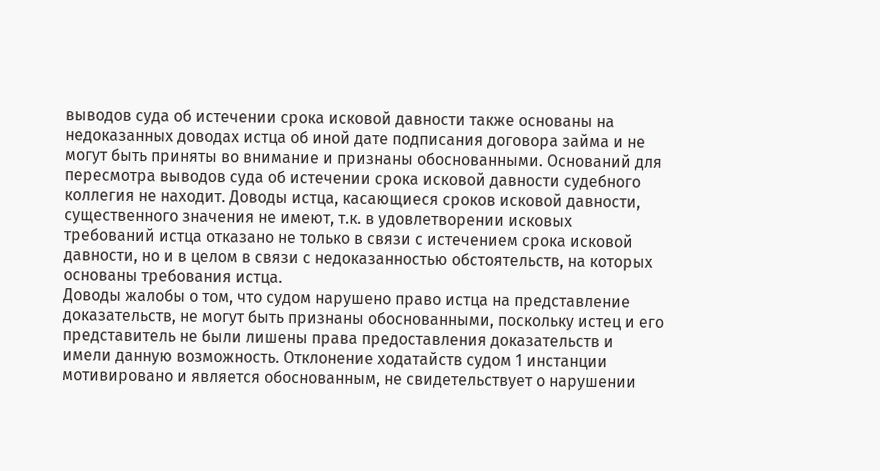выводов суда об истечении срока исковой давности также основаны на недоказанных доводах истца об иной дате подписания договора займа и не могут быть приняты во внимание и признаны обоснованными. Оснований для пересмотра выводов суда об истечении срока исковой давности судебного коллегия не находит. Доводы истца, касающиеся сроков исковой давности, существенного значения не имеют, т.к. в удовлетворении исковых требований истца отказано не только в связи с истечением срока исковой давности, но и в целом в связи с недоказанностью обстоятельств, на которых основаны требования истца.
Доводы жалобы о том, что судом нарушено право истца на представление доказательств, не могут быть признаны обоснованными, поскольку истец и его представитель не были лишены права предоставления доказательств и имели данную возможность. Отклонение ходатайств судом 1 инстанции мотивировано и является обоснованным, не свидетельствует о нарушении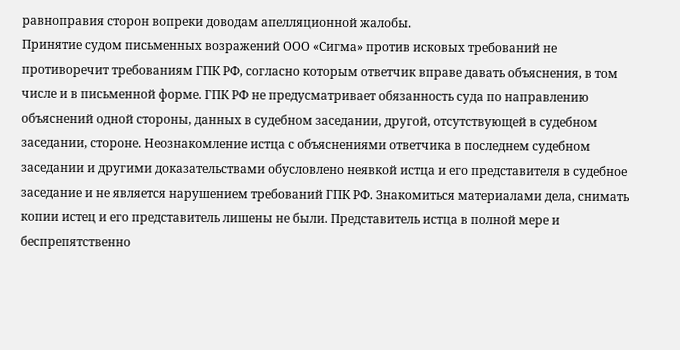равноправия сторон вопреки доводам апелляционной жалобы.
Принятие судом письменных возражений ООО «Сигма» против исковых требований не противоречит требованиям ГПК РФ, согласно которым ответчик вправе давать объяснения, в том числе и в письменной форме. ГПК РФ не предусматривает обязанность суда по направлению объяснений одной стороны, данных в судебном заседании, другой, отсутствующей в судебном заседании, стороне. Неознакомление истца с объяснениями ответчика в последнем судебном заседании и другими доказательствами обусловлено неявкой истца и его представителя в судебное заседание и не является нарушением требований ГПК РФ. Знакомиться материалами дела, снимать копии истец и его представитель лишены не были. Представитель истца в полной мере и беспрепятственно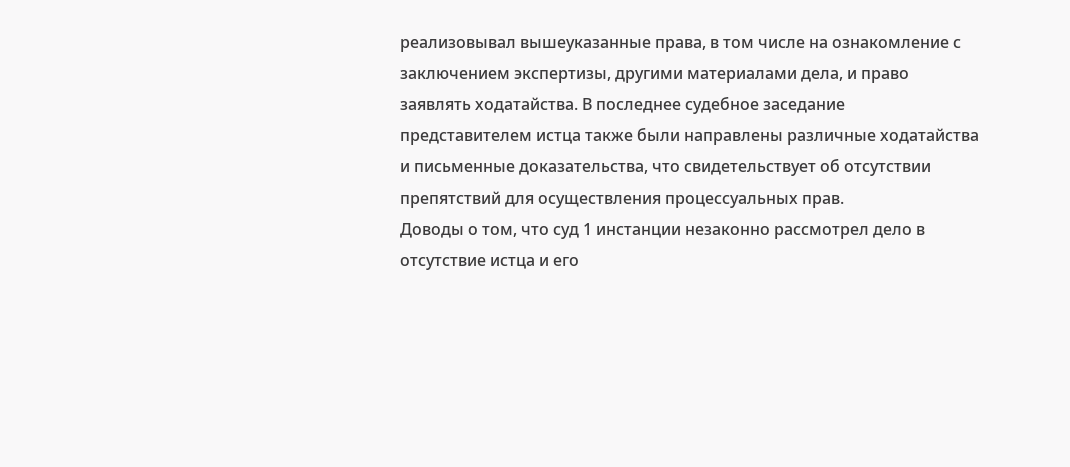реализовывал вышеуказанные права, в том числе на ознакомление с заключением экспертизы, другими материалами дела, и право заявлять ходатайства. В последнее судебное заседание представителем истца также были направлены различные ходатайства и письменные доказательства, что свидетельствует об отсутствии препятствий для осуществления процессуальных прав.
Доводы о том, что суд 1 инстанции незаконно рассмотрел дело в отсутствие истца и его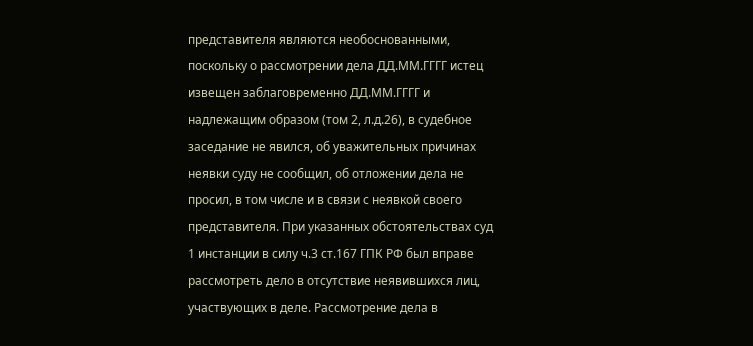представителя являются необоснованными, поскольку о рассмотрении дела ДД.ММ.ГГГГ истец извещен заблаговременно ДД.ММ.ГГГГ и надлежащим образом (том 2, л.д.26), в судебное заседание не явился, об уважительных причинах неявки суду не сообщил, об отложении дела не просил, в том числе и в связи с неявкой своего представителя. При указанных обстоятельствах суд 1 инстанции в силу ч.3 ст.167 ГПК РФ был вправе рассмотреть дело в отсутствие неявившихся лиц, участвующих в деле. Рассмотрение дела в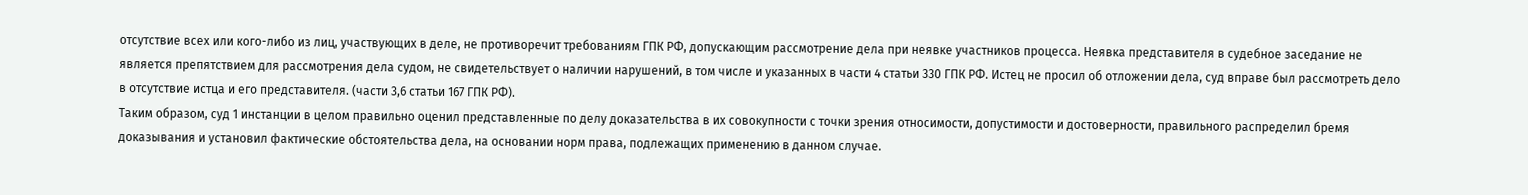отсутствие всех или кого-либо из лиц, участвующих в деле, не противоречит требованиям ГПК РФ, допускающим рассмотрение дела при неявке участников процесса. Неявка представителя в судебное заседание не является препятствием для рассмотрения дела судом, не свидетельствует о наличии нарушений, в том числе и указанных в части 4 статьи 330 ГПК РФ. Истец не просил об отложении дела, суд вправе был рассмотреть дело в отсутствие истца и его представителя. (части 3,6 статьи 167 ГПК РФ).
Таким образом, суд 1 инстанции в целом правильно оценил представленные по делу доказательства в их совокупности с точки зрения относимости, допустимости и достоверности, правильного распределил бремя доказывания и установил фактические обстоятельства дела, на основании норм права, подлежащих применению в данном случае.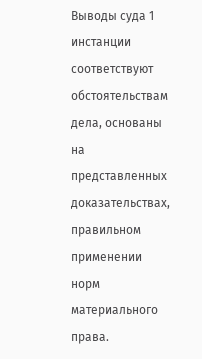Выводы суда 1 инстанции соответствуют обстоятельствам дела, основаны на представленных доказательствах, правильном применении норм материального права.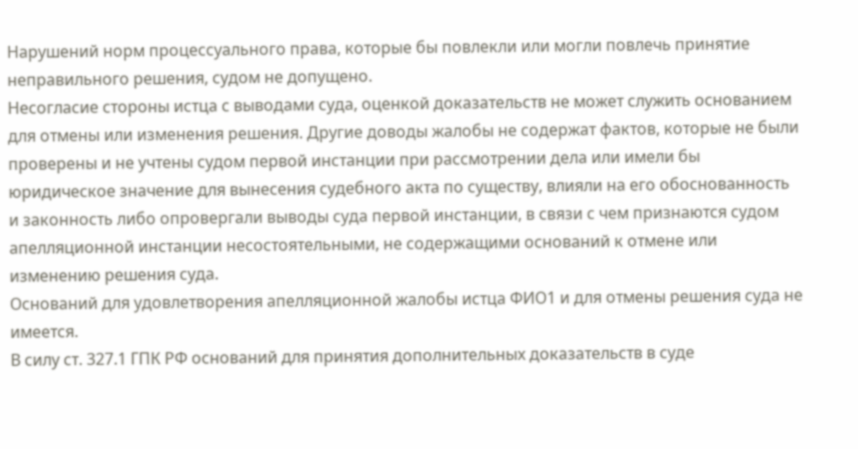Нарушений норм процессуального права, которые бы повлекли или могли повлечь принятие неправильного решения, судом не допущено.
Несогласие стороны истца с выводами суда, оценкой доказательств не может служить основанием для отмены или изменения решения. Другие доводы жалобы не содержат фактов, которые не были проверены и не учтены судом первой инстанции при рассмотрении дела или имели бы юридическое значение для вынесения судебного акта по существу, влияли на его обоснованность и законность либо опровергали выводы суда первой инстанции, в связи с чем признаются судом апелляционной инстанции несостоятельными, не содержащими оснований к отмене или изменению решения суда.
Оснований для удовлетворения апелляционной жалобы истца ФИО1 и для отмены решения суда не имеется.
В силу ст. 327.1 ГПК РФ оснований для принятия дополнительных доказательств в суде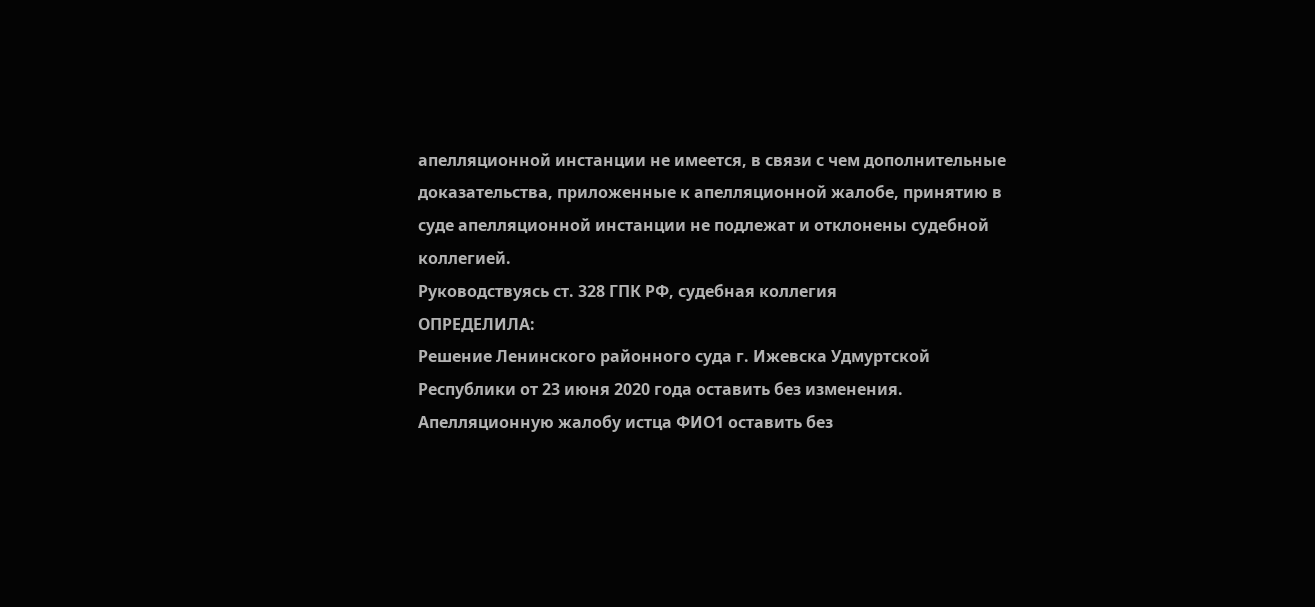апелляционной инстанции не имеется, в связи с чем дополнительные доказательства, приложенные к апелляционной жалобе, принятию в суде апелляционной инстанции не подлежат и отклонены судебной коллегией.
Руководствуясь ст. 328 ГПК РФ, судебная коллегия
ОПРЕДЕЛИЛА:
Решение Ленинского районного суда г. Ижевска Удмуртской Республики от 23 июня 2020 года оставить без изменения.
Апелляционную жалобу истца ФИО1 оставить без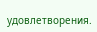удовлетворения.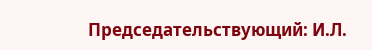Председательствующий: И.Л.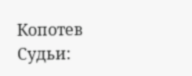Копотев
Судьи: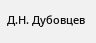Д.Н. Дубовцев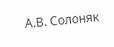А.В. Солоняк